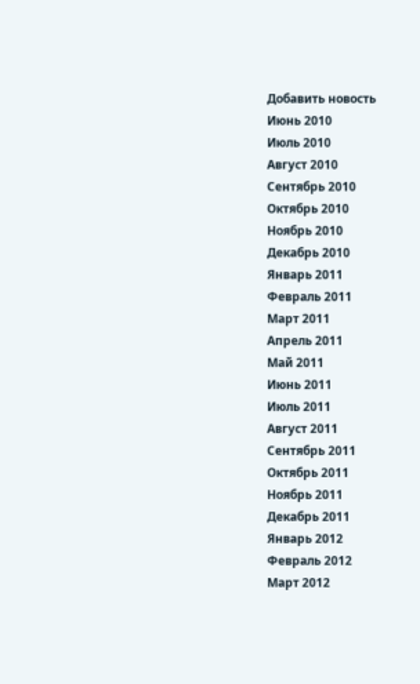Добавить новость
Июнь 2010
Июль 2010
Август 2010
Сентябрь 2010
Октябрь 2010
Ноябрь 2010
Декабрь 2010
Январь 2011
Февраль 2011
Март 2011
Апрель 2011
Май 2011
Июнь 2011
Июль 2011
Август 2011
Сентябрь 2011
Октябрь 2011
Ноябрь 2011
Декабрь 2011
Январь 2012
Февраль 2012
Март 2012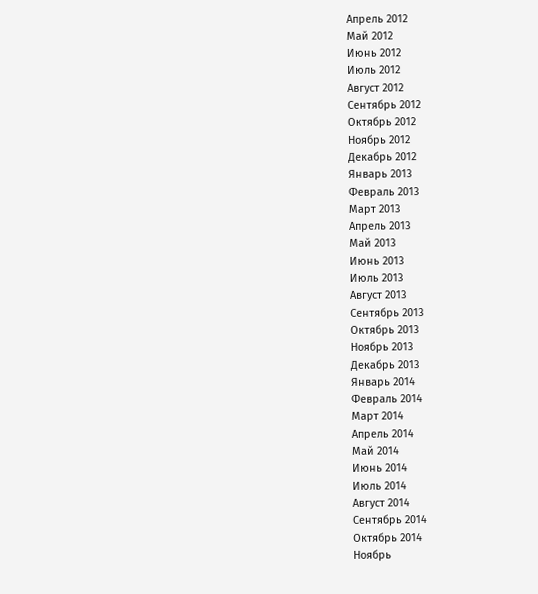Апрель 2012
Май 2012
Июнь 2012
Июль 2012
Август 2012
Сентябрь 2012
Октябрь 2012
Ноябрь 2012
Декабрь 2012
Январь 2013
Февраль 2013
Март 2013
Апрель 2013
Май 2013
Июнь 2013
Июль 2013
Август 2013
Сентябрь 2013
Октябрь 2013
Ноябрь 2013
Декабрь 2013
Январь 2014
Февраль 2014
Март 2014
Апрель 2014
Май 2014
Июнь 2014
Июль 2014
Август 2014
Сентябрь 2014
Октябрь 2014
Ноябрь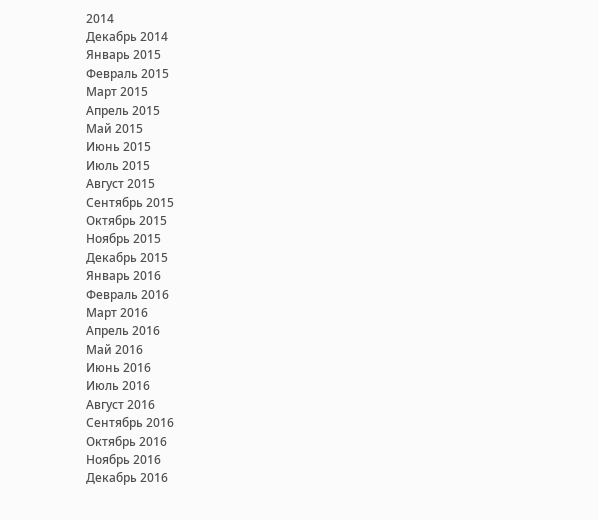2014
Декабрь 2014
Январь 2015
Февраль 2015
Март 2015
Апрель 2015
Май 2015
Июнь 2015
Июль 2015
Август 2015
Сентябрь 2015
Октябрь 2015
Ноябрь 2015
Декабрь 2015
Январь 2016
Февраль 2016
Март 2016
Апрель 2016
Май 2016
Июнь 2016
Июль 2016
Август 2016
Сентябрь 2016
Октябрь 2016
Ноябрь 2016
Декабрь 2016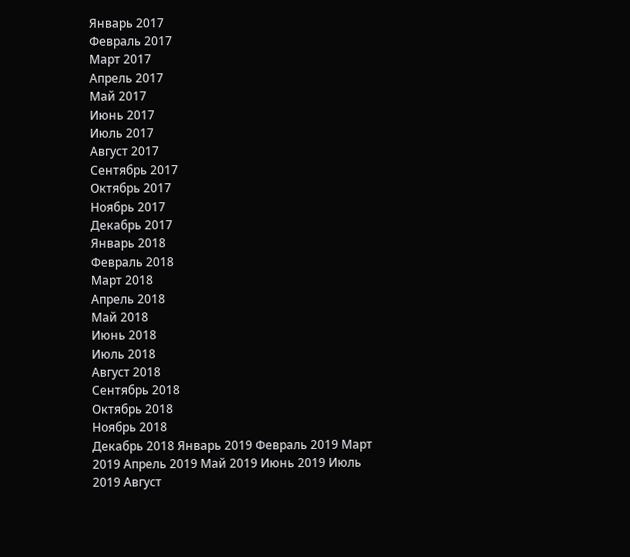Январь 2017
Февраль 2017
Март 2017
Апрель 2017
Май 2017
Июнь 2017
Июль 2017
Август 2017
Сентябрь 2017
Октябрь 2017
Ноябрь 2017
Декабрь 2017
Январь 2018
Февраль 2018
Март 2018
Апрель 2018
Май 2018
Июнь 2018
Июль 2018
Август 2018
Сентябрь 2018
Октябрь 2018
Ноябрь 2018
Декабрь 2018 Январь 2019 Февраль 2019 Март 2019 Апрель 2019 Май 2019 Июнь 2019 Июль 2019 Август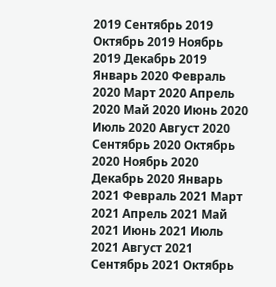2019 Сентябрь 2019 Октябрь 2019 Ноябрь 2019 Декабрь 2019 Январь 2020 Февраль 2020 Март 2020 Апрель 2020 Май 2020 Июнь 2020 Июль 2020 Август 2020 Сентябрь 2020 Октябрь 2020 Ноябрь 2020 Декабрь 2020 Январь 2021 Февраль 2021 Март 2021 Апрель 2021 Май 2021 Июнь 2021 Июль 2021 Август 2021 Сентябрь 2021 Октябрь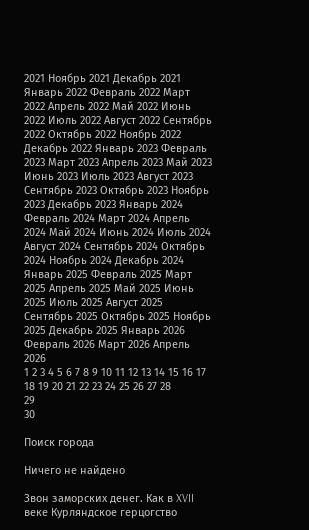2021 Ноябрь 2021 Декабрь 2021 Январь 2022 Февраль 2022 Март 2022 Апрель 2022 Май 2022 Июнь 2022 Июль 2022 Август 2022 Сентябрь 2022 Октябрь 2022 Ноябрь 2022 Декабрь 2022 Январь 2023 Февраль 2023 Март 2023 Апрель 2023 Май 2023 Июнь 2023 Июль 2023 Август 2023 Сентябрь 2023 Октябрь 2023 Ноябрь 2023 Декабрь 2023 Январь 2024 Февраль 2024 Март 2024 Апрель 2024 Май 2024 Июнь 2024 Июль 2024 Август 2024 Сентябрь 2024 Октябрь 2024 Ноябрь 2024 Декабрь 2024 Январь 2025 Февраль 2025 Март 2025 Апрель 2025 Май 2025 Июнь 2025 Июль 2025 Август 2025 Сентябрь 2025 Октябрь 2025 Ноябрь 2025 Декабрь 2025 Январь 2026 Февраль 2026 Март 2026 Апрель 2026
1 2 3 4 5 6 7 8 9 10 11 12 13 14 15 16 17 18 19 20 21 22 23 24 25 26 27 28
29
30

Поиск города

Ничего не найдено

Звон заморских денег. Как в XVII веке Курляндское герцогство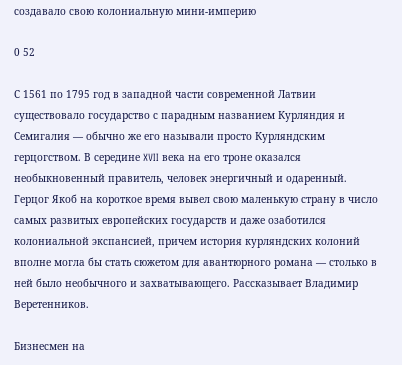создавало свою колониальную мини-империю

0 52

С 1561 по 1795 год в западной части современной Латвии существовало государство с парадным названием Курляндия и Семигалия — обычно же его называли просто Курляндским герцогством. В середине XVII века на его троне оказался необыкновенный правитель, человек энергичный и одаренный. Герцог Якоб на короткое время вывел свою маленькую страну в число самых развитых европейских государств и даже озаботился колониальной экспансией, причем история курляндских колоний вполне могла бы стать сюжетом для авантюрного романа — столько в ней было необычного и захватывающего. Рассказывает Владимир Веретенников.

Бизнесмен на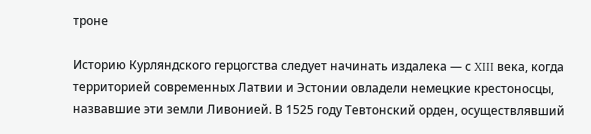троне

Историю Курляндского герцогства следует начинать издалека — с XIII века, когда территорией современных Латвии и Эстонии овладели немецкие крестоносцы, назвавшие эти земли Ливонией. В 1525 году Тевтонский орден, осуществлявший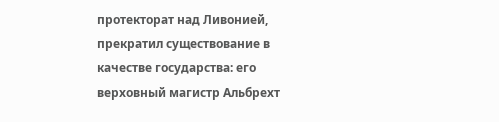протекторат над Ливонией, прекратил существование в качестве государства: его верховный магистр Альбрехт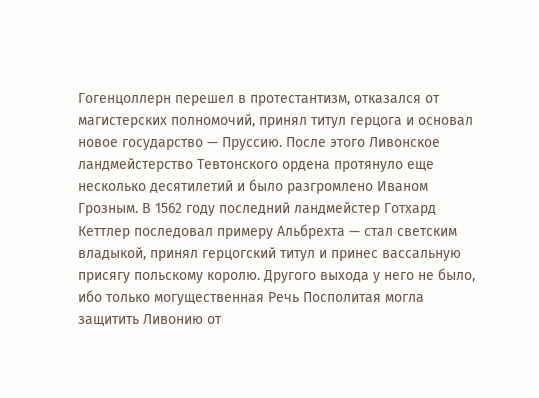Гогенцоллерн перешел в протестантизм, отказался от магистерских полномочий, принял титул герцога и основал новое государство — Пруссию. После этого Ливонское ландмейстерство Тевтонского ордена протянуло еще несколько десятилетий и было разгромлено Иваном Грозным. В 1562 году последний ландмейстер Готхард Кеттлер последовал примеру Альбрехта — стал светским владыкой, принял герцогский титул и принес вассальную присягу польскому королю. Другого выхода у него не было, ибо только могущественная Речь Посполитая могла защитить Ливонию от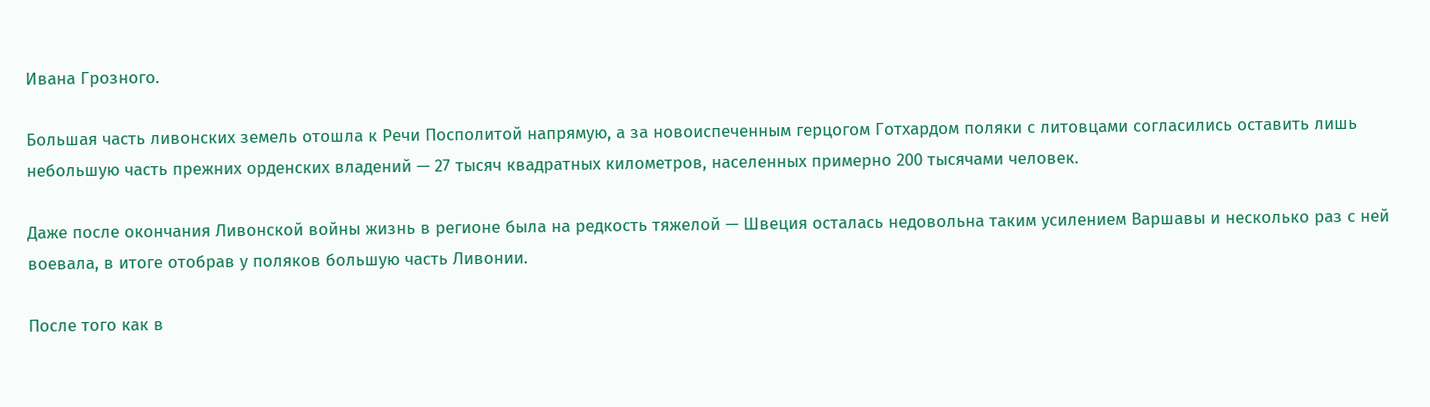Ивана Грозного.

Большая часть ливонских земель отошла к Речи Посполитой напрямую, а за новоиспеченным герцогом Готхардом поляки с литовцами согласились оставить лишь небольшую часть прежних орденских владений — 27 тысяч квадратных километров, населенных примерно 200 тысячами человек.

Даже после окончания Ливонской войны жизнь в регионе была на редкость тяжелой — Швеция осталась недовольна таким усилением Варшавы и несколько раз с ней воевала, в итоге отобрав у поляков большую часть Ливонии.

После того как в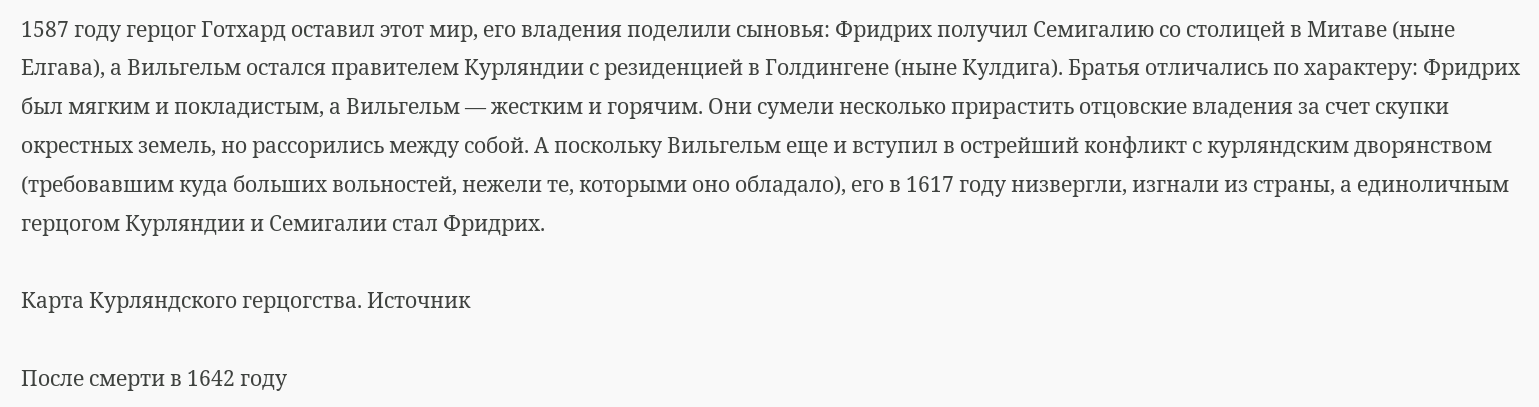1587 году герцог Готхард оставил этот мир, его владения поделили сыновья: Фридрих получил Семигалию со столицей в Митаве (ныне Елгава), а Вильгельм остался правителем Курляндии с резиденцией в Голдингене (ныне Кулдига). Братья отличались по характеру: Фридрих был мягким и покладистым, а Вильгельм — жестким и горячим. Они сумели несколько прирастить отцовские владения за счет скупки окрестных земель, но рассорились между собой. А поскольку Вильгельм еще и вступил в острейший конфликт с курляндским дворянством (требовавшим куда больших вольностей, нежели те, которыми оно обладало), его в 1617 году низвергли, изгнали из страны, а единоличным герцогом Курляндии и Семигалии стал Фридрих.

Карта Курляндского герцогства. Источник

После смерти в 1642 году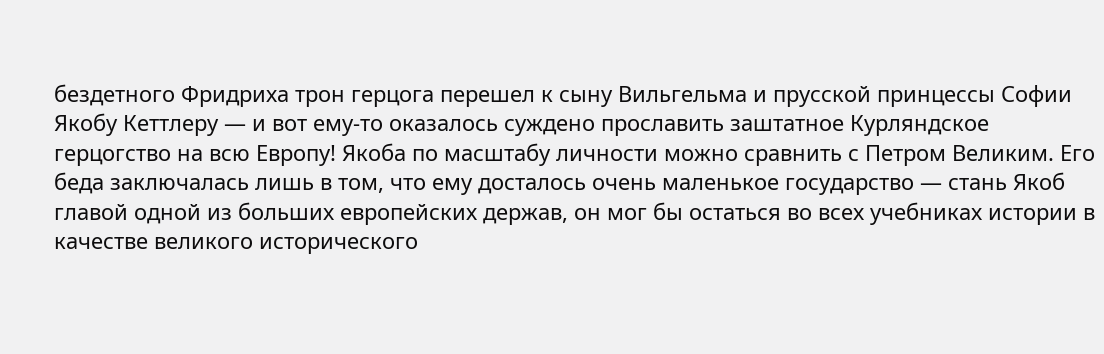бездетного Фридриха трон герцога перешел к сыну Вильгельма и прусской принцессы Софии Якобу Кеттлеру — и вот ему-то оказалось суждено прославить заштатное Курляндское герцогство на всю Европу! Якоба по масштабу личности можно сравнить с Петром Великим. Его беда заключалась лишь в том, что ему досталось очень маленькое государство — стань Якоб главой одной из больших европейских держав, он мог бы остаться во всех учебниках истории в качестве великого исторического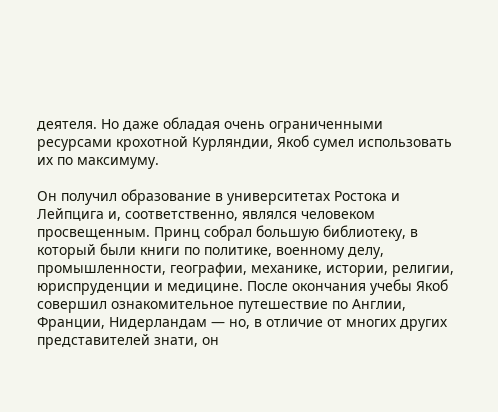деятеля. Но даже обладая очень ограниченными ресурсами крохотной Курляндии, Якоб сумел использовать их по максимуму.

Он получил образование в университетах Ростока и Лейпцига и, соответственно, являлся человеком просвещенным. Принц собрал большую библиотеку, в который были книги по политике, военному делу, промышленности, географии, механике, истории, религии, юриспруденции и медицине. После окончания учебы Якоб совершил ознакомительное путешествие по Англии, Франции, Нидерландам — но, в отличие от многих других представителей знати, он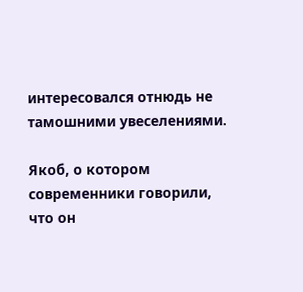интересовался отнюдь не тамошними увеселениями.

Якоб, о котором современники говорили, что он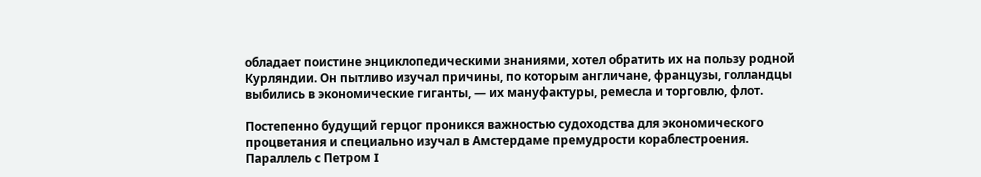обладает поистине энциклопедическими знаниями, хотел обратить их на пользу родной Курляндии. Он пытливо изучал причины, по которым англичане, французы, голландцы выбились в экономические гиганты, — их мануфактуры, ремесла и торговлю, флот.

Постепенно будущий герцог проникся важностью судоходства для экономического процветания и специально изучал в Амстердаме премудрости кораблестроения. Параллель с Петром I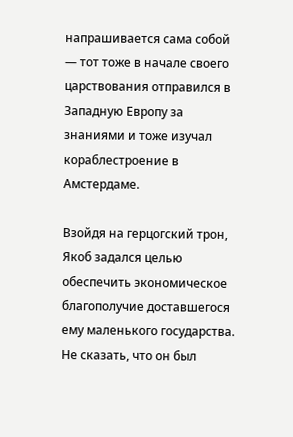напрашивается сама собой — тот тоже в начале своего царствования отправился в Западную Европу за знаниями и тоже изучал кораблестроение в Амстердаме.

Взойдя на герцогский трон, Якоб задался целью обеспечить экономическое благополучие доставшегося ему маленького государства. Не сказать, что он был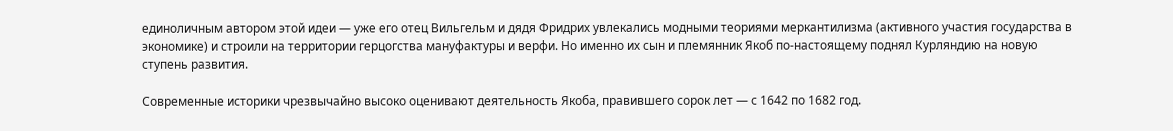единоличным автором этой идеи — уже его отец Вильгельм и дядя Фридрих увлекались модными теориями меркантилизма (активного участия государства в экономике) и строили на территории герцогства мануфактуры и верфи. Но именно их сын и племянник Якоб по-настоящему поднял Курляндию на новую ступень развития.

Современные историки чрезвычайно высоко оценивают деятельность Якоба, правившего сорок лет — с 1642 по 1682 год.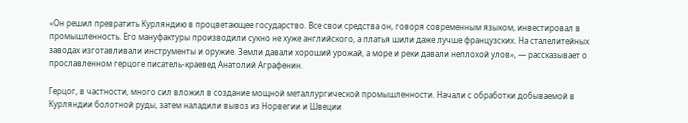«Он решил превратить Курляндию в процветающее государство. Все свои средства он, говоря современным языком, инвестировал в промышленность. Его мануфактуры производили сукно не хуже английского, а платья шили даже лучше французских. На сталелитейных заводах изготавливали инструменты и оружие. Земли давали хороший урожай, а море и реки давали неплохой улов», — рассказывает о прославленном герцоге писатель-краевед Анатолий Аграфенин.

Герцог, в частности, много сил вложил в создание мощной металлургической промышленности. Начали с обработки добываемой в Курляндии болотной руды, затем наладили вывоз из Норвегии и Швеции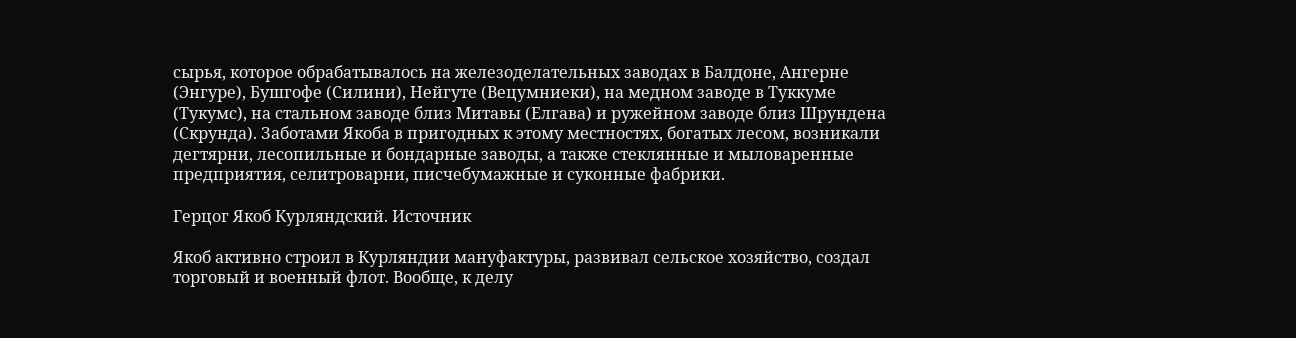сырья, которое обрабатывалось на железоделательных заводах в Балдоне, Ангерне (Энгуре), Бушгофе (Силини), Нейгуте (Вецумниеки), на медном заводе в Туккуме (Тукумс), на стальном заводе близ Митавы (Елгава) и ружейном заводе близ Шрундена (Скрунда). Заботами Якоба в пригодных к этому местностях, богатых лесом, возникали дегтярни, лесопильные и бондарные заводы, а также стеклянные и мыловаренные предприятия, селитроварни, писчебумажные и суконные фабрики.

Герцог Якоб Курляндский. Источник

Якоб активно строил в Курляндии мануфактуры, развивал сельское хозяйство, создал торговый и военный флот. Вообще, к делу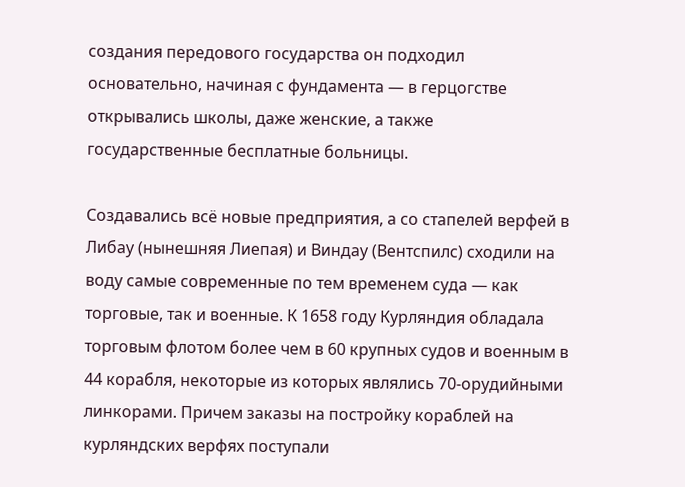создания передового государства он подходил основательно, начиная с фундамента — в герцогстве открывались школы, даже женские, а также государственные бесплатные больницы.

Создавались всё новые предприятия, а со стапелей верфей в Либау (нынешняя Лиепая) и Виндау (Вентспилс) сходили на воду самые современные по тем временем суда — как торговые, так и военные. К 1658 году Курляндия обладала торговым флотом более чем в 60 крупных судов и военным в 44 корабля, некоторые из которых являлись 70-орудийными линкорами. Причем заказы на постройку кораблей на курляндских верфях поступали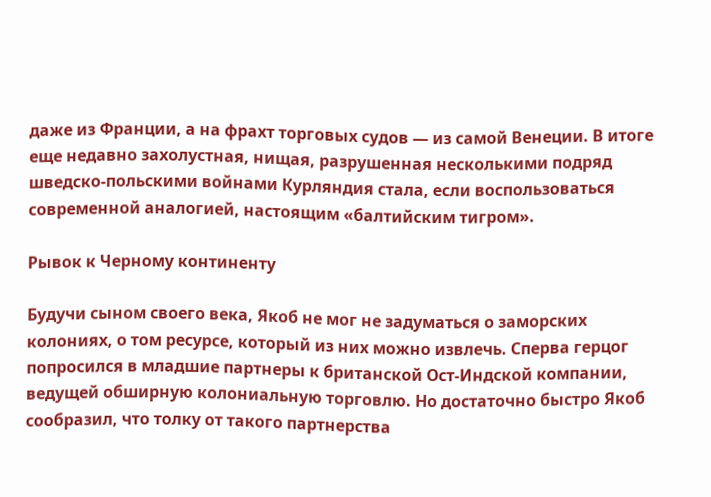даже из Франции, а на фрахт торговых судов — из самой Венеции. В итоге еще недавно захолустная, нищая, разрушенная несколькими подряд шведско-польскими войнами Курляндия стала, если воспользоваться современной аналогией, настоящим «балтийским тигром».

Рывок к Черному континенту

Будучи сыном своего века, Якоб не мог не задуматься о заморских колониях, о том ресурсе, который из них можно извлечь. Сперва герцог попросился в младшие партнеры к британской Ост-Индской компании, ведущей обширную колониальную торговлю. Но достаточно быстро Якоб сообразил, что толку от такого партнерства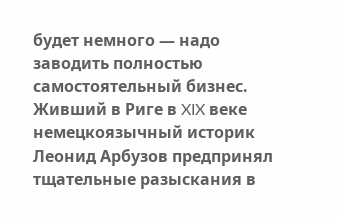будет немного — надо заводить полностью самостоятельный бизнес. Живший в Риге в XIX веке немецкоязычный историк Леонид Арбузов предпринял тщательные разыскания в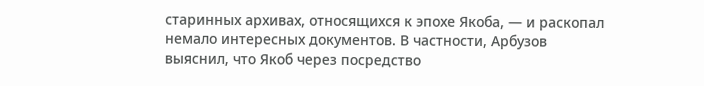старинных архивах, относящихся к эпохе Якоба, — и раскопал немало интересных документов. В частности, Арбузов выяснил, что Якоб через посредство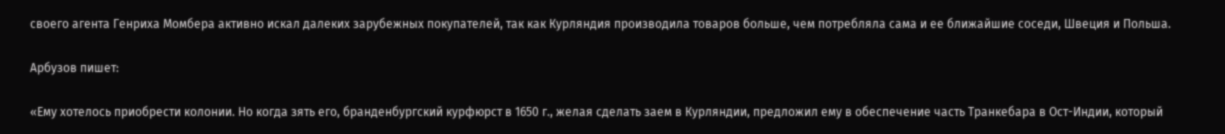своего агента Генриха Момбера активно искал далеких зарубежных покупателей, так как Курляндия производила товаров больше, чем потребляла сама и ее ближайшие соседи, Швеция и Польша.

Арбузов пишет:

«Ему хотелось приобрести колонии. Но когда зять его, бранденбургский курфюрст в 1650 г., желая сделать заем в Курляндии, предложил ему в обеспечение часть Транкебара в Ост-Индии, который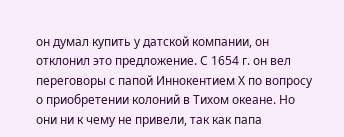он думал купить у датской компании, он отклонил это предложение. С 1654 г. он вел переговоры с папой Иннокентием Х по вопросу о приобретении колоний в Тихом океане. Но они ни к чему не привели, так как папа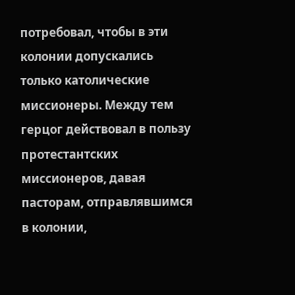потребовал, чтобы в эти колонии допускались только католические миссионеры. Между тем герцог действовал в пользу протестантских миссионеров, давая пасторам, отправлявшимся в колонии,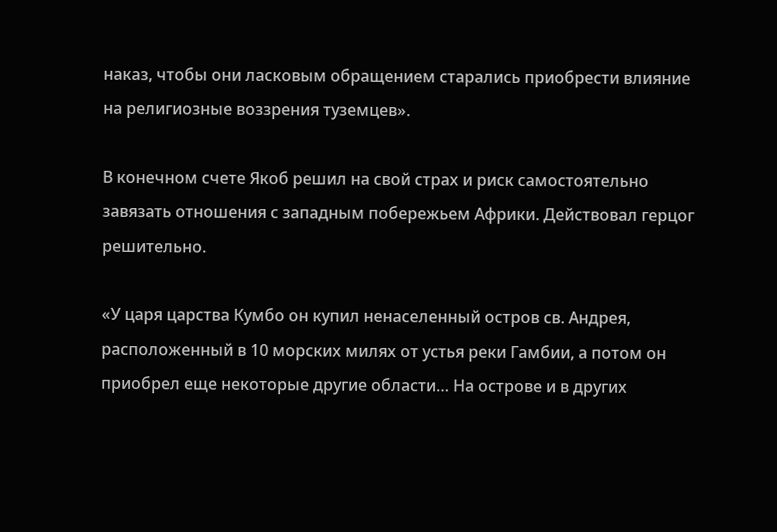наказ, чтобы они ласковым обращением старались приобрести влияние на религиозные воззрения туземцев».

В конечном счете Якоб решил на свой страх и риск самостоятельно завязать отношения с западным побережьем Африки. Действовал герцог решительно.

«У царя царства Кумбо он купил ненаселенный остров св. Андрея, расположенный в 10 морских милях от устья реки Гамбии, а потом он приобрел еще некоторые другие области… На острове и в других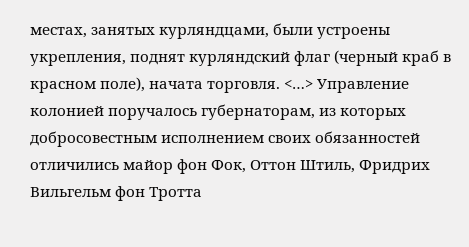местах, занятых курляндцами, были устроены укрепления, поднят курляндский флаг (черный краб в красном поле), начата торговля. <…> Управление колонией поручалось губернаторам, из которых добросовестным исполнением своих обязанностей отличились майор фон Фок, Оттон Штиль, Фридрих Вильгельм фон Тротта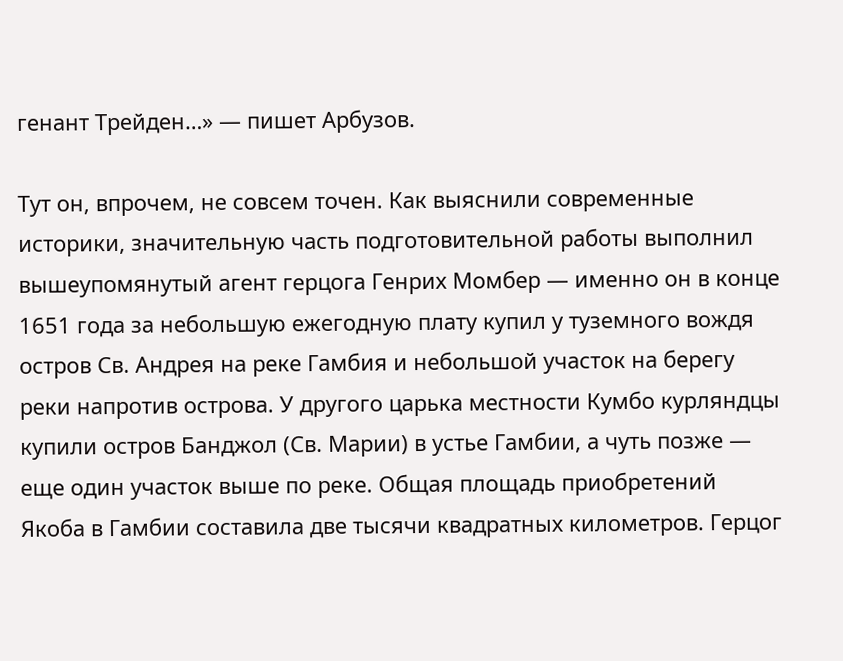генант Трейден…» — пишет Арбузов.

Тут он, впрочем, не совсем точен. Как выяснили современные историки, значительную часть подготовительной работы выполнил вышеупомянутый агент герцога Генрих Момбер — именно он в конце 1651 года за небольшую ежегодную плату купил у туземного вождя остров Св. Андрея на реке Гамбия и небольшой участок на берегу реки напротив острова. У другого царька местности Кумбо курляндцы купили остров Банджол (Св. Марии) в устье Гамбии, а чуть позже — еще один участок выше по реке. Общая площадь приобретений Якоба в Гамбии составила две тысячи квадратных километров. Герцог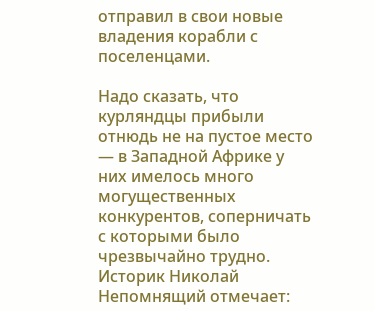отправил в свои новые владения корабли с поселенцами.

Надо сказать, что курляндцы прибыли отнюдь не на пустое место — в Западной Африке у них имелось много могущественных конкурентов, соперничать с которыми было чрезвычайно трудно. Историк Николай Непомнящий отмечает: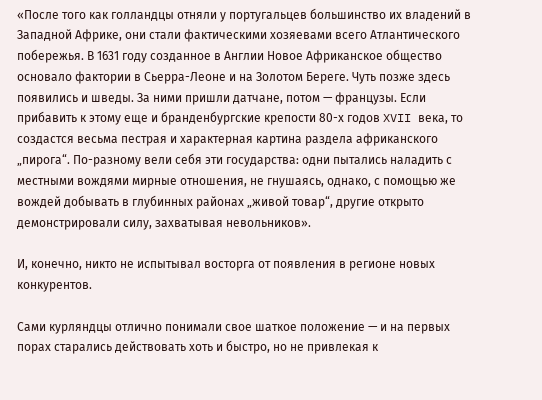«После того как голландцы отняли у португальцев большинство их владений в Западной Африке, они стали фактическими хозяевами всего Атлантического побережья. В 1631 году созданное в Англии Новое Африканское общество основало фактории в Сьерра-Леоне и на Золотом Береге. Чуть позже здесь появились и шведы. За ними пришли датчане, потом — французы. Если прибавить к этому еще и бранденбургские крепости 80-х годов XVII века, то создастся весьма пестрая и характерная картина раздела африканского „пирога“. По-разному вели себя эти государства: одни пытались наладить с местными вождями мирные отношения, не гнушаясь, однако, с помощью же вождей добывать в глубинных районах „живой товар“, другие открыто демонстрировали силу, захватывая невольников».

И, конечно, никто не испытывал восторга от появления в регионе новых конкурентов.

Сами курляндцы отлично понимали свое шаткое положение — и на первых порах старались действовать хоть и быстро, но не привлекая к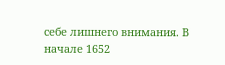себе лишнего внимания. В начале 1652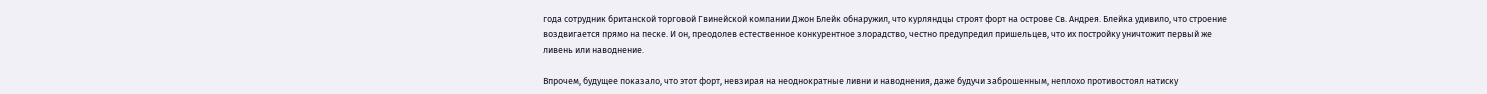года сотрудник британской торговой Гвинейской компании Джон Блейк обнаружил, что курляндцы строят форт на острове Св. Андрея. Блейка удивило, что строение воздвигается прямо на песке. И он, преодолев естественное конкурентное злорадство, честно предупредил пришельцев, что их постройку уничтожит первый же ливень или наводнение.

Впрочем, будущее показало, что этот форт, невзирая на неоднократные ливни и наводнения, даже будучи заброшенным, неплохо противостоял натиску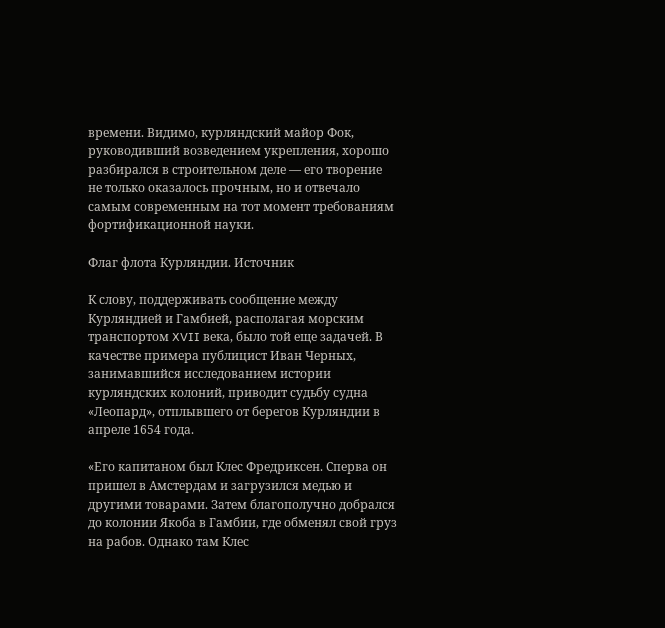времени. Видимо, курляндский майор Фок, руководивший возведением укрепления, хорошо разбирался в строительном деле — его творение не только оказалось прочным, но и отвечало самым современным на тот момент требованиям фортификационной науки.

Флаг флота Курляндии. Источник

К слову, поддерживать сообщение между Курляндией и Гамбией, располагая морским транспортом XVII века, было той еще задачей. В качестве примера публицист Иван Черных, занимавшийся исследованием истории курляндских колоний, приводит судьбу судна «Леопард», отплывшего от берегов Курляндии в апреле 1654 года.

«Его капитаном был Клес Фредриксен. Сперва он пришел в Амстердам и загрузился медью и другими товарами. Затем благополучно добрался до колонии Якоба в Гамбии, где обменял свой груз на рабов. Однако там Клес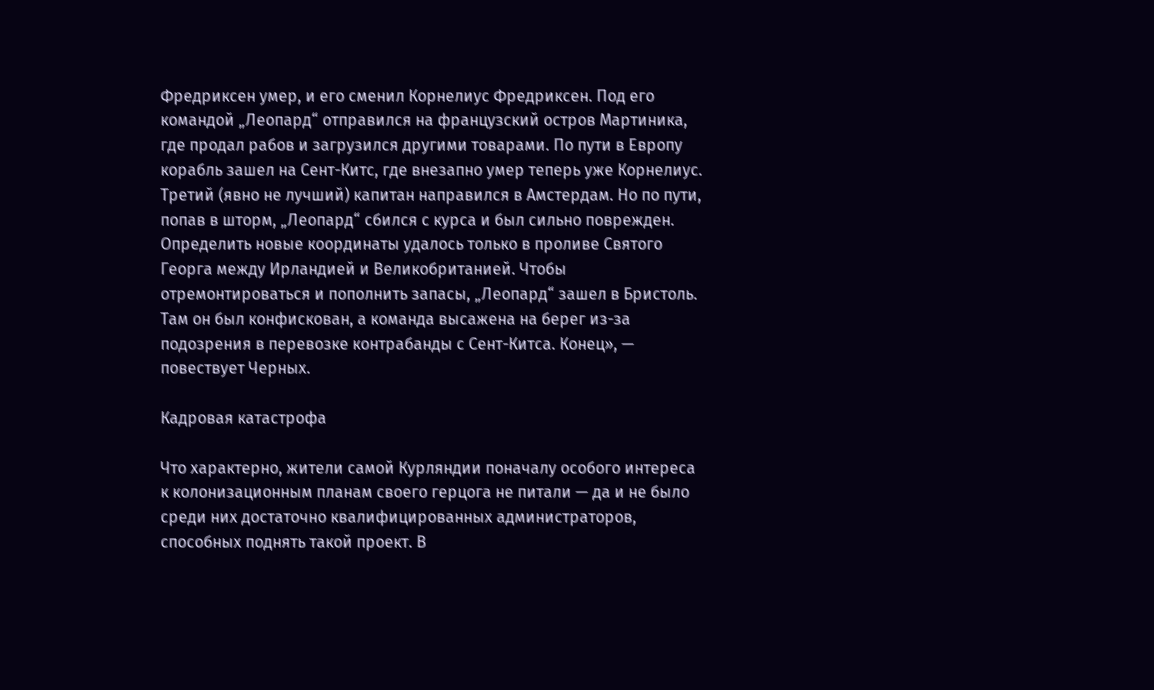Фредриксен умер, и его сменил Корнелиус Фредриксен. Под его командой „Леопард“ отправился на французский остров Мартиника, где продал рабов и загрузился другими товарами. По пути в Европу корабль зашел на Сент-Китс, где внезапно умер теперь уже Корнелиус. Третий (явно не лучший) капитан направился в Амстердам. Но по пути, попав в шторм, „Леопард“ сбился с курса и был сильно поврежден. Определить новые координаты удалось только в проливе Святого Георга между Ирландией и Великобританией. Чтобы отремонтироваться и пополнить запасы, „Леопард“ зашел в Бристоль. Там он был конфискован, а команда высажена на берег из-за подозрения в перевозке контрабанды с Сент-Китса. Конец», — повествует Черных.

Кадровая катастрофа

Что характерно, жители самой Курляндии поначалу особого интереса к колонизационным планам своего герцога не питали — да и не было среди них достаточно квалифицированных администраторов, способных поднять такой проект. В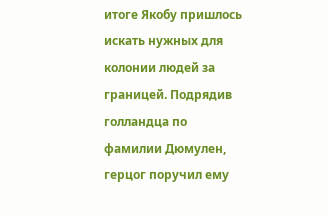итоге Якобу пришлось искать нужных для колонии людей за границей. Подрядив голландца по фамилии Дюмулен, герцог поручил ему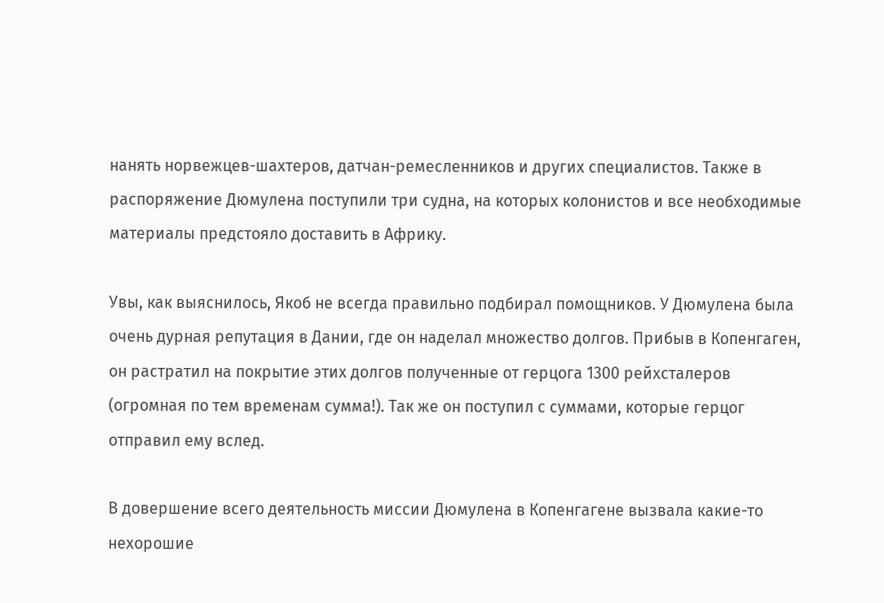нанять норвежцев-шахтеров, датчан-ремесленников и других специалистов. Также в распоряжение Дюмулена поступили три судна, на которых колонистов и все необходимые материалы предстояло доставить в Африку.

Увы, как выяснилось, Якоб не всегда правильно подбирал помощников. У Дюмулена была очень дурная репутация в Дании, где он наделал множество долгов. Прибыв в Копенгаген, он растратил на покрытие этих долгов полученные от герцога 1300 рейхсталеров (огромная по тем временам сумма!). Так же он поступил с суммами, которые герцог отправил ему вслед.

В довершение всего деятельность миссии Дюмулена в Копенгагене вызвала какие-то нехорошие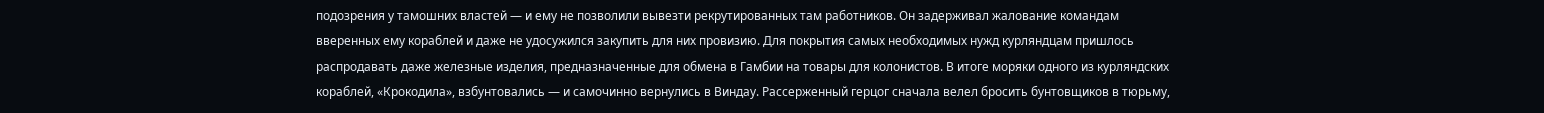подозрения у тамошних властей — и ему не позволили вывезти рекрутированных там работников. Он задерживал жалование командам вверенных ему кораблей и даже не удосужился закупить для них провизию. Для покрытия самых необходимых нужд курляндцам пришлось распродавать даже железные изделия, предназначенные для обмена в Гамбии на товары для колонистов. В итоге моряки одного из курляндских кораблей, «Крокодила», взбунтовались — и самочинно вернулись в Виндау. Рассерженный герцог сначала велел бросить бунтовщиков в тюрьму,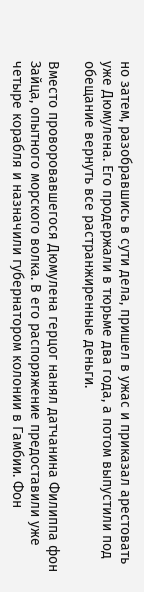но затем, разобравшись в сути дела, пришел в ужас и приказал арестовать уже Дюмулена. Его продержали в тюрьме два года, а потом выпустили под обещание вернуть все растранжиренные деньги.

Вместо проворовавшегося Дюмулена герцог нанял датчанина Филиппа фон Зайца, опытного морского волка. В его распоряжение предоставили уже четыре корабля и назначили губернатором колонии в Гамбии. Фон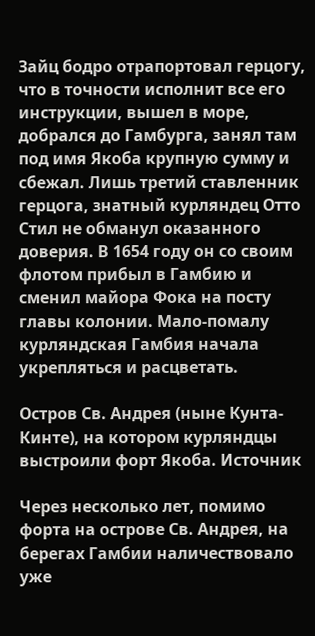Зайц бодро отрапортовал герцогу, что в точности исполнит все его инструкции, вышел в море, добрался до Гамбурга, занял там под имя Якоба крупную сумму и сбежал. Лишь третий ставленник герцога, знатный курляндец Отто Стил не обманул оказанного доверия. В 1654 году он со своим флотом прибыл в Гамбию и сменил майора Фока на посту главы колонии. Мало-помалу курляндская Гамбия начала укрепляться и расцветать.

Остров Св. Андрея (ныне Кунта-Кинте), на котором курляндцы выстроили форт Якоба. Источник

Через несколько лет, помимо форта на острове Св. Андрея, на берегах Гамбии наличествовало уже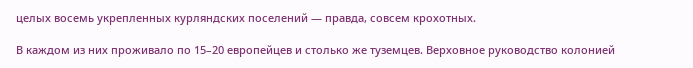целых восемь укрепленных курляндских поселений — правда, совсем крохотных.

В каждом из них проживало по 15–20 европейцев и столько же туземцев. Верховное руководство колонией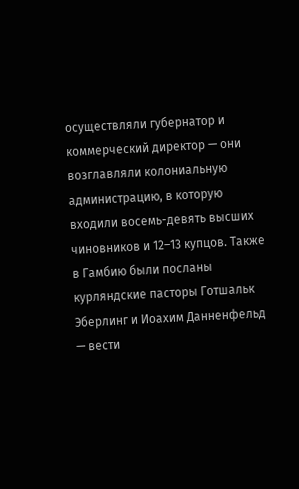осуществляли губернатор и коммерческий директор — они возглавляли колониальную администрацию, в которую входили восемь-девять высших чиновников и 12–13 купцов. Также в Гамбию были посланы курляндские пасторы Готшальк Эберлинг и Иоахим Данненфельд — вести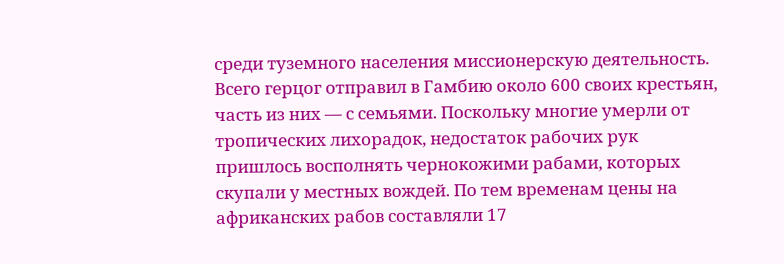среди туземного населения миссионерскую деятельность. Всего герцог отправил в Гамбию около 600 своих крестьян, часть из них — с семьями. Поскольку многие умерли от тропических лихорадок, недостаток рабочих рук пришлось восполнять чернокожими рабами, которых скупали у местных вождей. По тем временам цены на африканских рабов составляли 17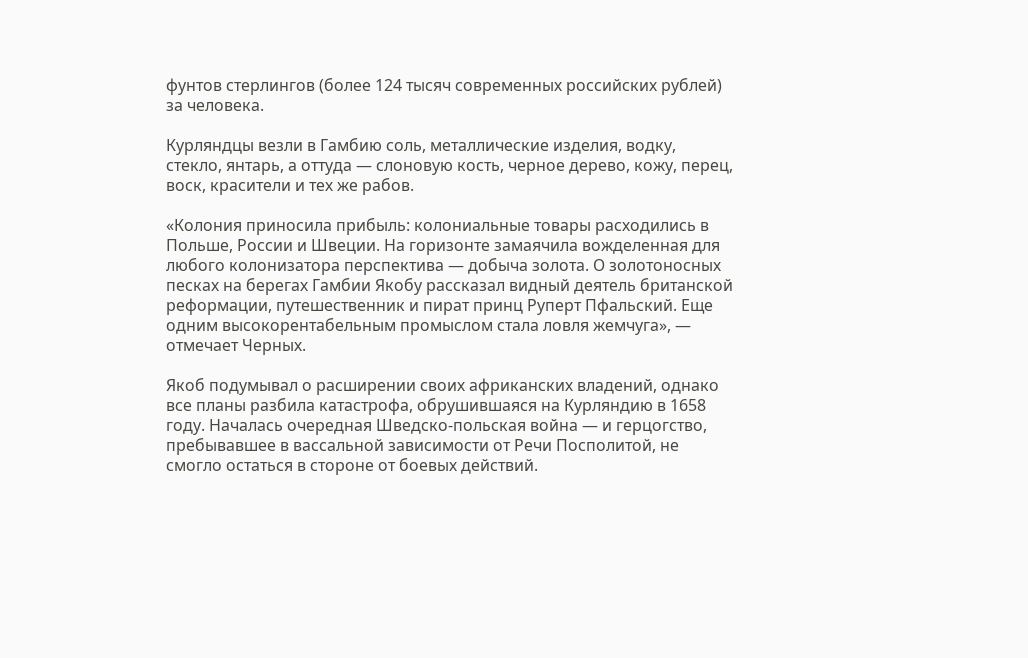фунтов стерлингов (более 124 тысяч современных российских рублей) за человека.

Курляндцы везли в Гамбию соль, металлические изделия, водку, стекло, янтарь, а оттуда — слоновую кость, черное дерево, кожу, перец, воск, красители и тех же рабов.

«Колония приносила прибыль: колониальные товары расходились в Польше, России и Швеции. На горизонте замаячила вожделенная для любого колонизатора перспектива — добыча золота. О золотоносных песках на берегах Гамбии Якобу рассказал видный деятель британской реформации, путешественник и пират принц Руперт Пфальский. Еще одним высокорентабельным промыслом стала ловля жемчуга», — отмечает Черных.

Якоб подумывал о расширении своих африканских владений, однако все планы разбила катастрофа, обрушившаяся на Курляндию в 1658 году. Началась очередная Шведско-польская война — и герцогство, пребывавшее в вассальной зависимости от Речи Посполитой, не смогло остаться в стороне от боевых действий.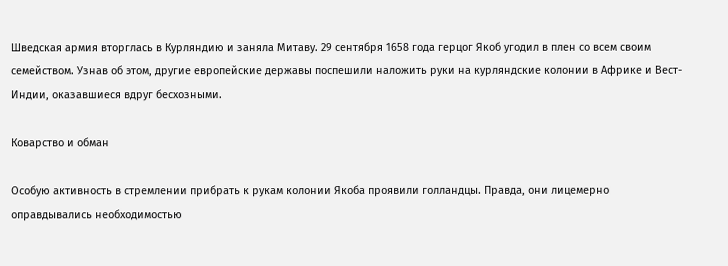Шведская армия вторглась в Курляндию и заняла Митаву. 29 сентября 1658 года герцог Якоб угодил в плен со всем своим семейством. Узнав об этом, другие европейские державы поспешили наложить руки на курляндские колонии в Африке и Вест-Индии, оказавшиеся вдруг бесхозными.

Коварство и обман

Особую активность в стремлении прибрать к рукам колонии Якоба проявили голландцы. Правда, они лицемерно оправдывались необходимостью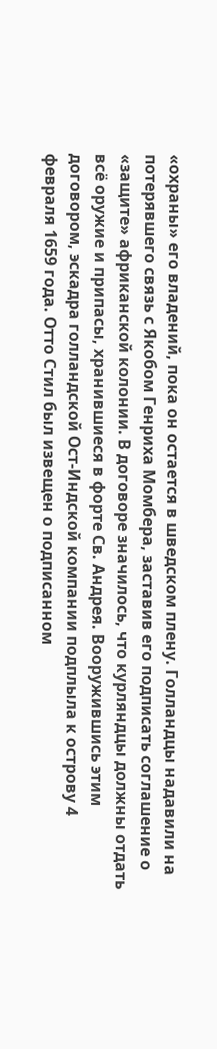«охраны» его владений, пока он остается в шведском плену. Голландцы надавили на потерявшего связь с Якобом Генриха Момбера, заставив его подписать соглашение о «защите» африканской колонии. В договоре значилось, что курляндцы должны отдать всё оружие и припасы, хранившиеся в форте Св. Андрея. Вооружившись этим договором, эскадра голландской Ост-Индской компании подплыла к острову 4 февраля 1659 года. Отто Стил был извещен о подписанном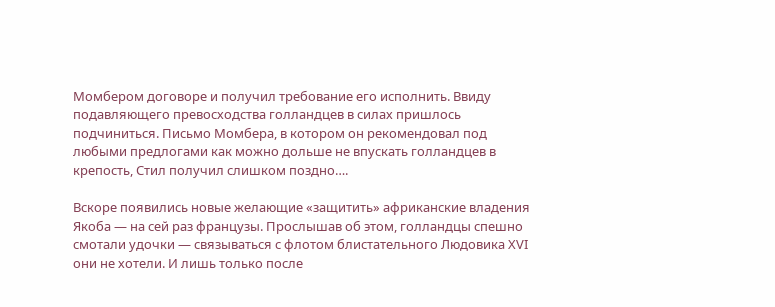Момбером договоре и получил требование его исполнить. Ввиду подавляющего превосходства голландцев в силах пришлось подчиниться. Письмо Момбера, в котором он рекомендовал под любыми предлогами как можно дольше не впускать голландцев в крепость, Стил получил слишком поздно….

Вскоре появились новые желающие «защитить» африканские владения Якоба — на сей раз французы. Прослышав об этом, голландцы спешно смотали удочки — связываться с флотом блистательного Людовика XVI они не хотели. И лишь только после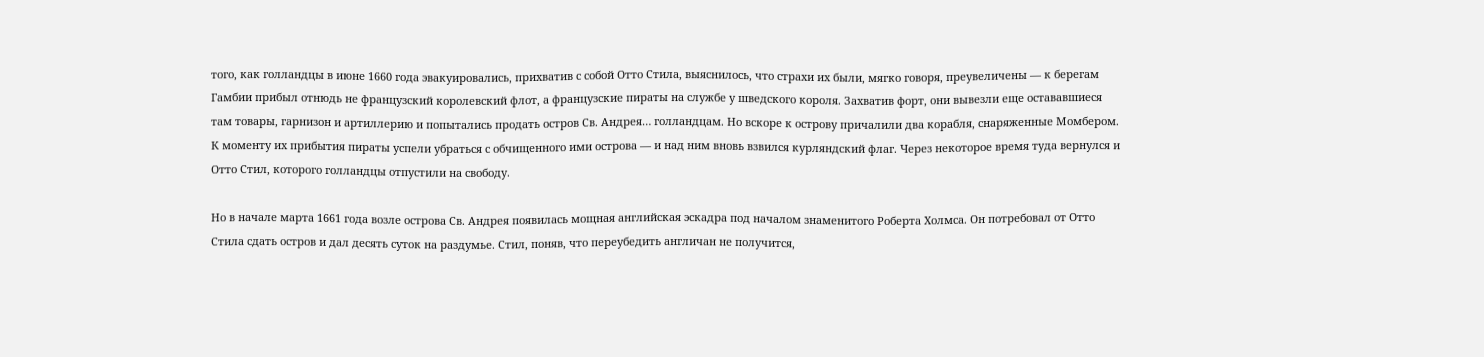того, как голландцы в июне 1660 года эвакуировались, прихватив с собой Отто Стила, выяснилось, что страхи их были, мягко говоря, преувеличены — к берегам Гамбии прибыл отнюдь не французский королевский флот, а французские пираты на службе у шведского короля. Захватив форт, они вывезли еще остававшиеся там товары, гарнизон и артиллерию и попытались продать остров Св. Андрея… голландцам. Но вскоре к острову причалили два корабля, снаряженные Момбером. К моменту их прибытия пираты успели убраться с обчищенного ими острова — и над ним вновь взвился курляндский флаг. Через некоторое время туда вернулся и Отто Стил, которого голландцы отпустили на свободу.

Но в начале марта 1661 года возле острова Св. Андрея появилась мощная английская эскадра под началом знаменитого Роберта Холмса. Он потребовал от Отто Стила сдать остров и дал десять суток на раздумье. Стил, поняв, что переубедить англичан не получится,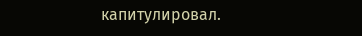капитулировал.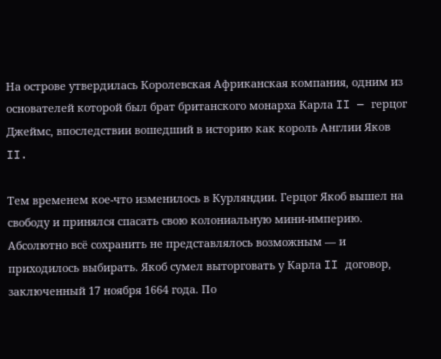На острове утвердилась Королевская Африканская компания, одним из основателей которой был брат британского монарха Карла II — герцог Джеймс, впоследствии вошедший в историю как король Англии Яков II.

Тем временем кое-что изменилось в Курляндии. Герцог Якоб вышел на свободу и принялся спасать свою колониальную мини-империю. Абсолютно всё сохранить не представлялось возможным — и приходилось выбирать. Якоб сумел выторговать у Карла II договор, заключенный 17 ноября 1664 года. По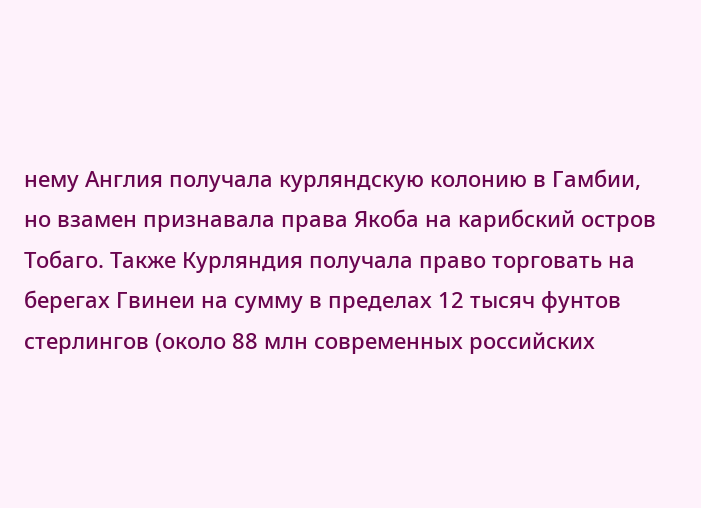нему Англия получала курляндскую колонию в Гамбии, но взамен признавала права Якоба на карибский остров Тобаго. Также Курляндия получала право торговать на берегах Гвинеи на сумму в пределах 12 тысяч фунтов стерлингов (около 88 млн современных российских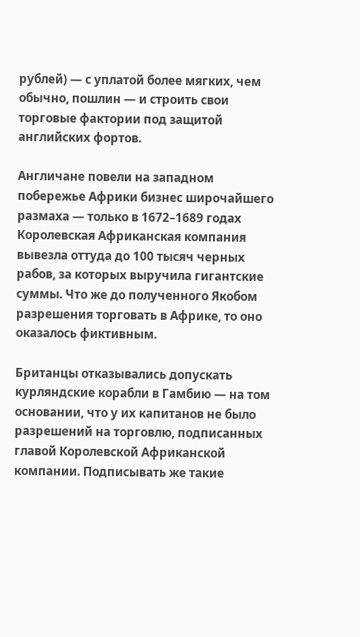рублей) — с уплатой более мягких, чем обычно, пошлин — и строить свои торговые фактории под защитой английских фортов.

Англичане повели на западном побережье Африки бизнес широчайшего размаха — только в 1672–1689 годах Королевская Африканская компания вывезла оттуда до 100 тысяч черных рабов, за которых выручила гигантские суммы. Что же до полученного Якобом разрешения торговать в Африке, то оно оказалось фиктивным.

Британцы отказывались допускать курляндские корабли в Гамбию — на том основании, что у их капитанов не было разрешений на торговлю, подписанных главой Королевской Африканской компании. Подписывать же такие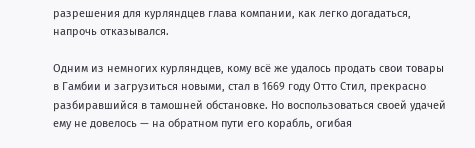разрешения для курляндцев глава компании, как легко догадаться, напрочь отказывался.

Одним из немногих курляндцев, кому всё же удалось продать свои товары в Гамбии и загрузиться новыми, стал в 1669 году Отто Стил, прекрасно разбиравшийся в тамошней обстановке. Но воспользоваться своей удачей ему не довелось — на обратном пути его корабль, огибая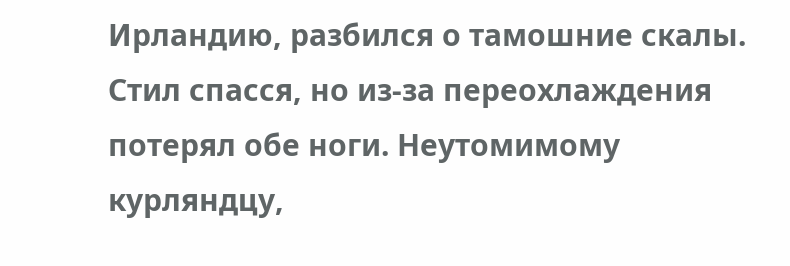Ирландию, разбился о тамошние скалы. Стил спасся, но из-за переохлаждения потерял обе ноги. Неутомимому курляндцу,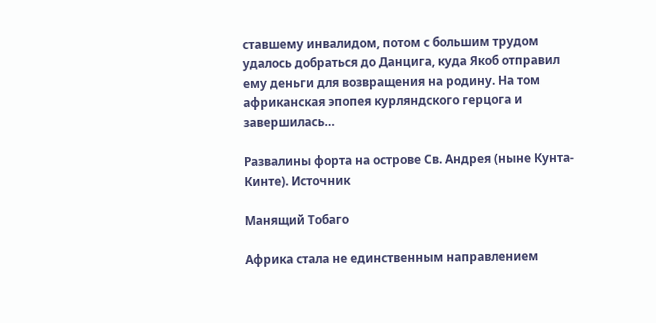ставшему инвалидом, потом с большим трудом удалось добраться до Данцига, куда Якоб отправил ему деньги для возвращения на родину. На том африканская эпопея курляндского герцога и завершилась…

Развалины форта на острове Св. Андрея (ныне Кунта-Кинте). Источник

Манящий Тобаго

Африка стала не единственным направлением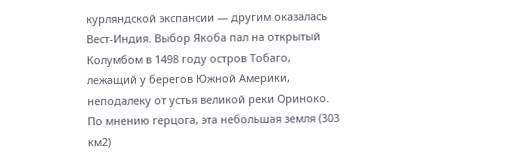курляндской экспансии — другим оказалась Вест-Индия. Выбор Якоба пал на открытый Колумбом в 1498 году остров Тобаго, лежащий у берегов Южной Америки, неподалеку от устья великой реки Ориноко. По мнению герцога, эта небольшая земля (303 км2)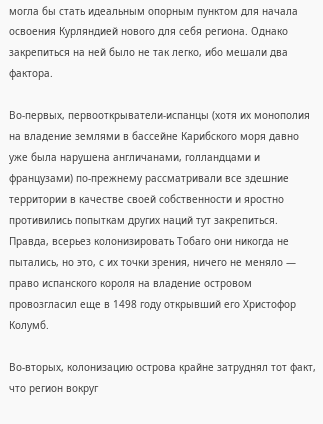могла бы стать идеальным опорным пунктом для начала освоения Курляндией нового для себя региона. Однако закрепиться на ней было не так легко, ибо мешали два фактора.

Во-первых, первооткрыватели-испанцы (хотя их монополия на владение землями в бассейне Карибского моря давно уже была нарушена англичанами, голландцами и французами) по-прежнему рассматривали все здешние территории в качестве своей собственности и яростно противились попыткам других наций тут закрепиться. Правда, всерьез колонизировать Тобаго они никогда не пытались, но это, с их точки зрения, ничего не меняло — право испанского короля на владение островом провозгласил еще в 1498 году открывший его Христофор Колумб.

Во-вторых, колонизацию острова крайне затруднял тот факт, что регион вокруг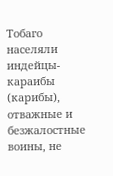Тобаго населяли индейцы-караибы (карибы), отважные и безжалостные воины, не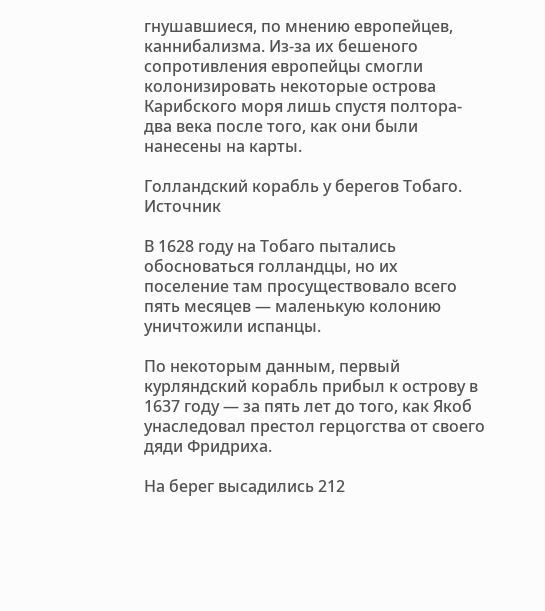гнушавшиеся, по мнению европейцев, каннибализма. Из-за их бешеного сопротивления европейцы смогли колонизировать некоторые острова Карибского моря лишь спустя полтора-два века после того, как они были нанесены на карты.

Голландский корабль у берегов Тобаго. Источник

В 1628 году на Тобаго пытались обосноваться голландцы, но их поселение там просуществовало всего пять месяцев — маленькую колонию уничтожили испанцы.

По некоторым данным, первый курляндский корабль прибыл к острову в 1637 году — за пять лет до того, как Якоб унаследовал престол герцогства от своего дяди Фридриха.

На берег высадились 212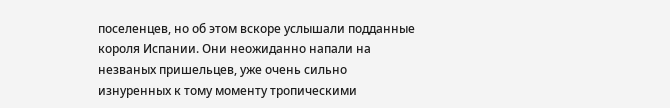поселенцев, но об этом вскоре услышали подданные короля Испании. Они неожиданно напали на незваных пришельцев, уже очень сильно изнуренных к тому моменту тропическими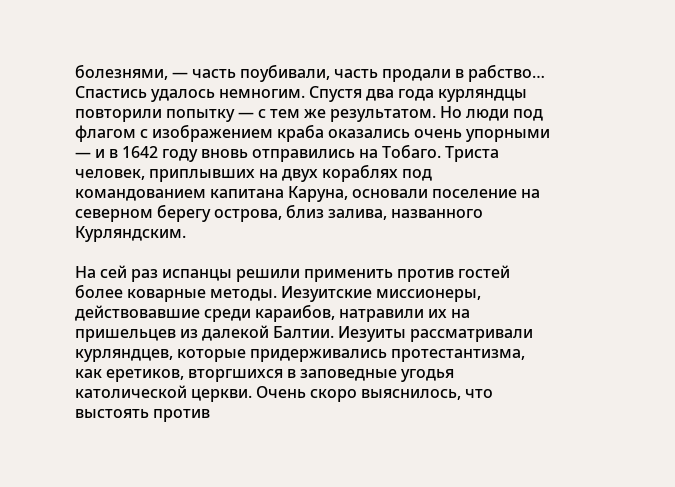болезнями, — часть поубивали, часть продали в рабство… Спастись удалось немногим. Спустя два года курляндцы повторили попытку — с тем же результатом. Но люди под флагом с изображением краба оказались очень упорными — и в 1642 году вновь отправились на Тобаго. Триста человек, приплывших на двух кораблях под командованием капитана Каруна, основали поселение на северном берегу острова, близ залива, названного Курляндским.

На сей раз испанцы решили применить против гостей более коварные методы. Иезуитские миссионеры, действовавшие среди караибов, натравили их на пришельцев из далекой Балтии. Иезуиты рассматривали курляндцев, которые придерживались протестантизма, как еретиков, вторгшихся в заповедные угодья католической церкви. Очень скоро выяснилось, что выстоять против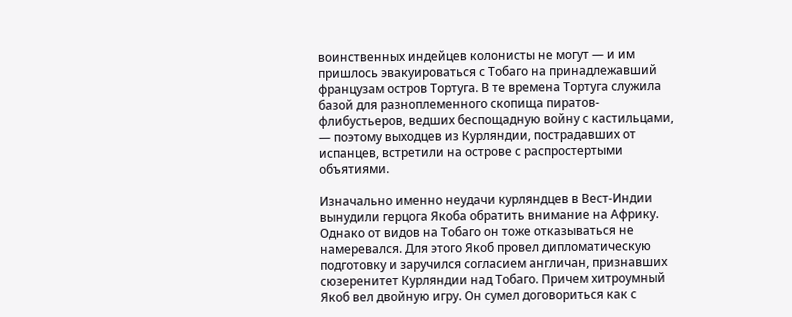воинственных индейцев колонисты не могут — и им пришлось эвакуироваться с Тобаго на принадлежавший французам остров Тортуга. В те времена Тортуга служила базой для разноплеменного скопища пиратов-флибустьеров, ведших беспощадную войну с кастильцами, — поэтому выходцев из Курляндии, пострадавших от испанцев, встретили на острове с распростертыми объятиями.

Изначально именно неудачи курляндцев в Вест-Индии вынудили герцога Якоба обратить внимание на Африку. Однако от видов на Тобаго он тоже отказываться не намеревался. Для этого Якоб провел дипломатическую подготовку и заручился согласием англичан, признавших сюзеренитет Курляндии над Тобаго. Причем хитроумный Якоб вел двойную игру. Он сумел договориться как с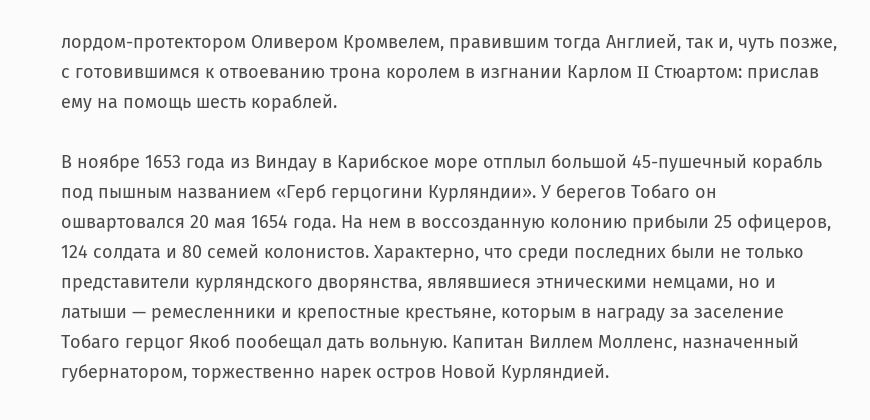лордом-протектором Оливером Кромвелем, правившим тогда Англией, так и, чуть позже, с готовившимся к отвоеванию трона королем в изгнании Карлом II Стюартом: прислав ему на помощь шесть кораблей.

В ноябре 1653 года из Виндау в Карибское море отплыл большой 45-пушечный корабль под пышным названием «Герб герцогини Курляндии». У берегов Тобаго он ошвартовался 20 мая 1654 года. На нем в воссозданную колонию прибыли 25 офицеров, 124 солдата и 80 семей колонистов. Характерно, что среди последних были не только представители курляндского дворянства, являвшиеся этническими немцами, но и латыши — ремесленники и крепостные крестьяне, которым в награду за заселение Тобаго герцог Якоб пообещал дать вольную. Капитан Виллем Молленс, назначенный губернатором, торжественно нарек остров Новой Курляндией.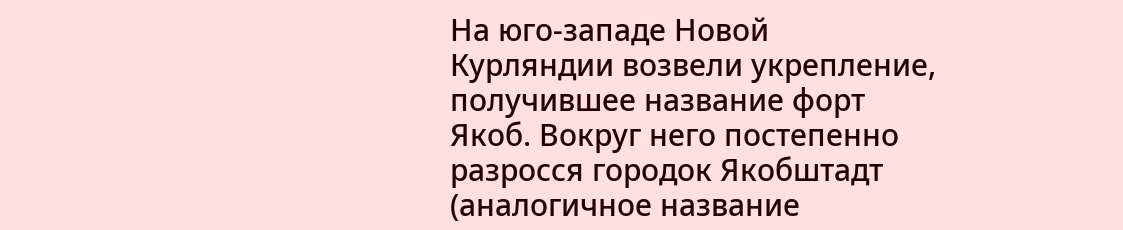На юго-западе Новой Курляндии возвели укрепление, получившее название форт Якоб. Вокруг него постепенно разросся городок Якобштадт (аналогичное название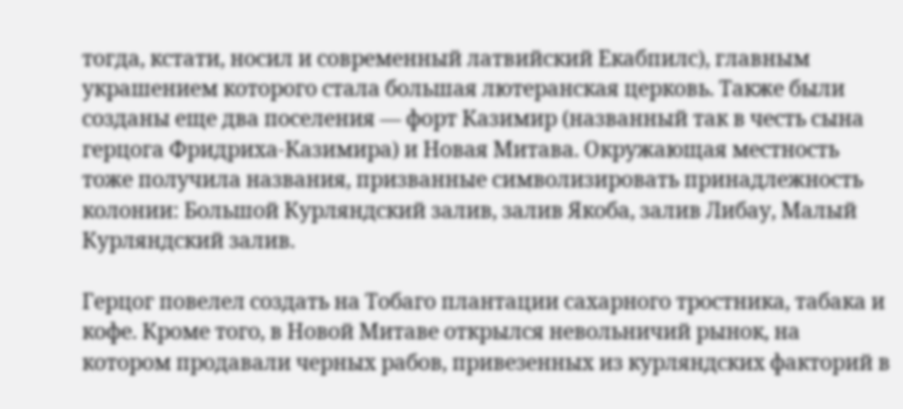тогда, кстати, носил и современный латвийский Екабпилс), главным украшением которого стала большая лютеранская церковь. Также были созданы еще два поселения — форт Казимир (названный так в честь сына герцога Фридриха-Казимира) и Новая Митава. Окружающая местность тоже получила названия, призванные символизировать принадлежность колонии: Большой Курляндский залив, залив Якоба, залив Либау, Малый Курляндский залив.

Герцог повелел создать на Тобаго плантации сахарного тростника, табака и кофе. Кроме того, в Новой Митаве открылся невольничий рынок, на котором продавали черных рабов, привезенных из курляндских факторий в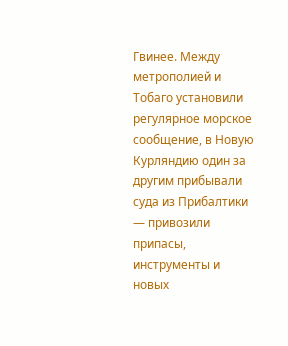Гвинее. Между метрополией и Тобаго установили регулярное морское сообщение, в Новую Курляндию один за другим прибывали суда из Прибалтики — привозили припасы, инструменты и новых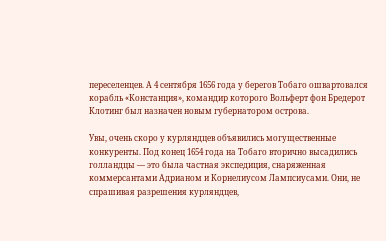переселенцев. А 4 сентября 1656 года у берегов Тобаго ошвартовался корабль «Констанция», командир которого Вольферт фон Бредерот Клотинг был назначен новым губернатором острова.

Увы, очень скоро у курляндцев объявились могущественные конкуренты. Под конец 1654 года на Тобаго вторично высадились голландцы — это была частная экспедиция, снаряженная коммерсантами Адрианом и Корнелиусом Лампсиусами. Они, не спрашивая разрешения курляндцев,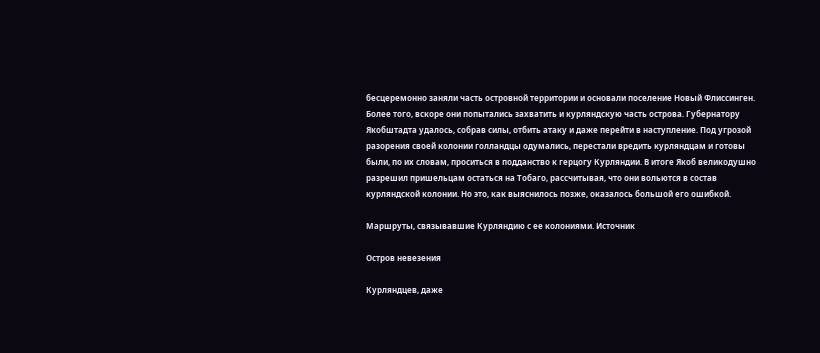бесцеремонно заняли часть островной территории и основали поселение Новый Флиссинген. Более того, вскоре они попытались захватить и курляндскую часть острова. Губернатору Якобштадта удалось, собрав силы, отбить атаку и даже перейти в наступление. Под угрозой разорения своей колонии голландцы одумались, перестали вредить курляндцам и готовы были, по их словам, проситься в подданство к герцогу Курляндии. В итоге Якоб великодушно разрешил пришельцам остаться на Тобаго, рассчитывая, что они вольются в состав курляндской колонии. Но это, как выяснилось позже, оказалось большой его ошибкой.

Маршруты, связывавшие Курляндию с ее колониями. Источник

Остров невезения

Курляндцев, даже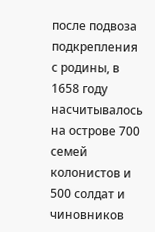после подвоза подкрепления с родины, в 1658 году насчитывалось на острове 700 семей колонистов и 500 солдат и чиновников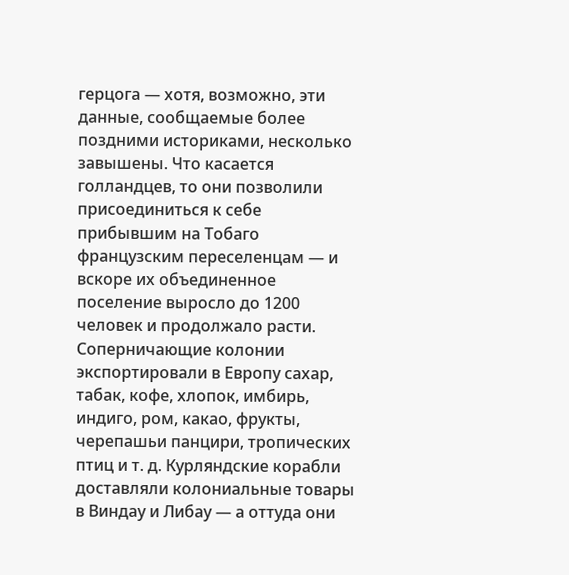герцога — хотя, возможно, эти данные, сообщаемые более поздними историками, несколько завышены. Что касается голландцев, то они позволили присоединиться к себе прибывшим на Тобаго французским переселенцам — и вскоре их объединенное поселение выросло до 1200 человек и продолжало расти. Соперничающие колонии экспортировали в Европу сахар, табак, кофе, хлопок, имбирь, индиго, ром, какао, фрукты, черепашьи панцири, тропических птиц и т. д. Курляндские корабли доставляли колониальные товары в Виндау и Либау — а оттуда они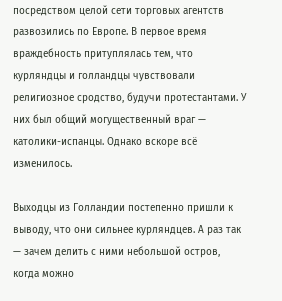посредством целой сети торговых агентств развозились по Европе. В первое время враждебность притуплялась тем, что курляндцы и голландцы чувствовали религиозное сродство, будучи протестантами. У них был общий могущественный враг — католики-испанцы. Однако вскоре всё изменилось.

Выходцы из Голландии постепенно пришли к выводу, что они сильнее курляндцев. А раз так — зачем делить с ними небольшой остров, когда можно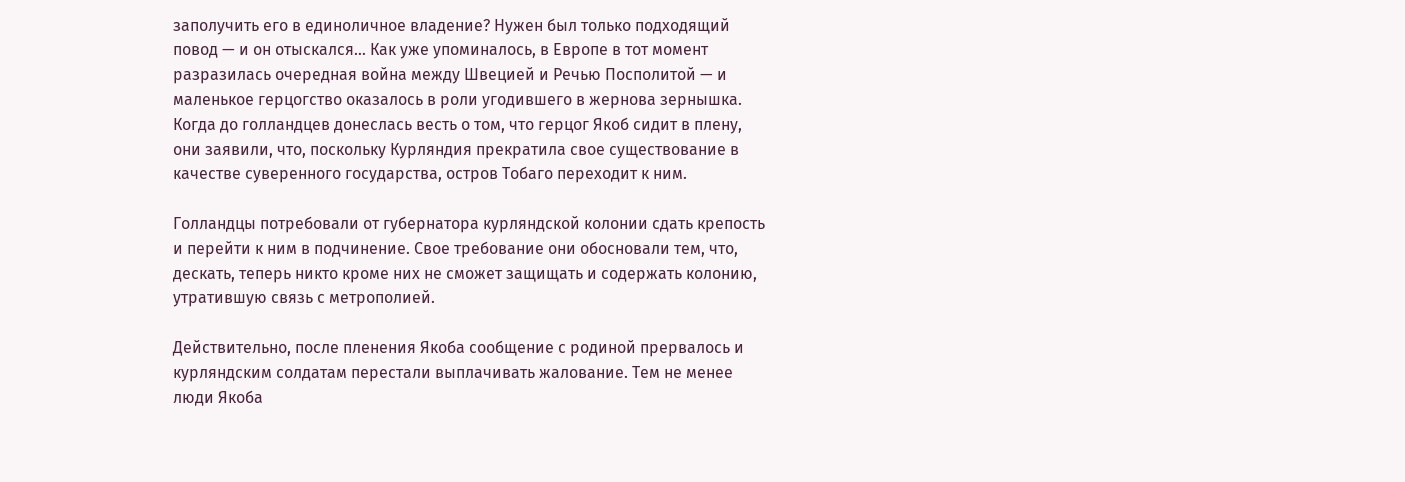заполучить его в единоличное владение? Нужен был только подходящий повод — и он отыскался… Как уже упоминалось, в Европе в тот момент разразилась очередная война между Швецией и Речью Посполитой — и маленькое герцогство оказалось в роли угодившего в жернова зернышка. Когда до голландцев донеслась весть о том, что герцог Якоб сидит в плену, они заявили, что, поскольку Курляндия прекратила свое существование в качестве суверенного государства, остров Тобаго переходит к ним.

Голландцы потребовали от губернатора курляндской колонии сдать крепость и перейти к ним в подчинение. Свое требование они обосновали тем, что, дескать, теперь никто кроме них не сможет защищать и содержать колонию, утратившую связь с метрополией.

Действительно, после пленения Якоба сообщение с родиной прервалось и курляндским солдатам перестали выплачивать жалование. Тем не менее люди Якоба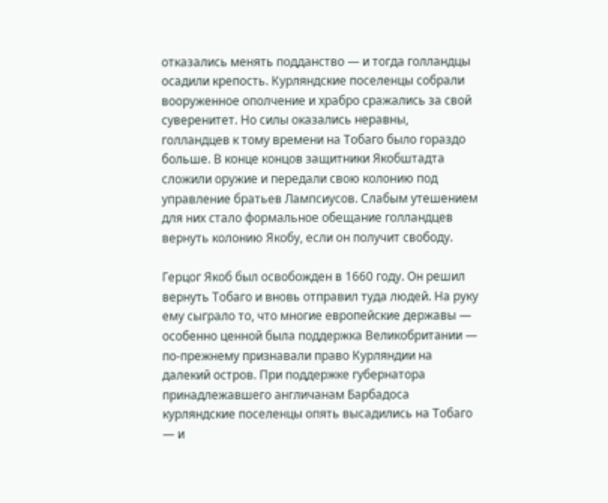отказались менять подданство — и тогда голландцы осадили крепость. Курляндские поселенцы собрали вооруженное ополчение и храбро сражались за свой суверенитет. Но силы оказались неравны, голландцев к тому времени на Тобаго было гораздо больше. В конце концов защитники Якобштадта сложили оружие и передали свою колонию под управление братьев Лампсиусов. Слабым утешением для них стало формальное обещание голландцев вернуть колонию Якобу, если он получит свободу.

Герцог Якоб был освобожден в 1660 году. Он решил вернуть Тобаго и вновь отправил туда людей. На руку ему сыграло то, что многие европейские державы — особенно ценной была поддержка Великобритании — по-прежнему признавали право Курляндии на далекий остров. При поддержке губернатора принадлежавшего англичанам Барбадоса курляндские поселенцы опять высадились на Тобаго — и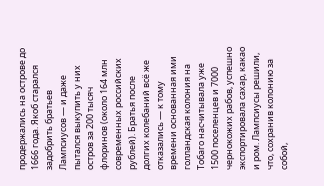продержались на острове до 1666 года. Якоб старался задобрить братьев Лампсиусов — и даже пытался выкупить у них остров за 200 тысяч флоринов (около 164 млн современных российских рублей). Братья после долгих колебаний всё же отказались — к тому времени основанная ими голландская колония на Тобаго насчитывала уже 1500 поселенцев и 7000 чернокожих рабов, успешно экспортировала сахар, какао и ром. Лампсиусы решили, что, сохранив колонию за собой,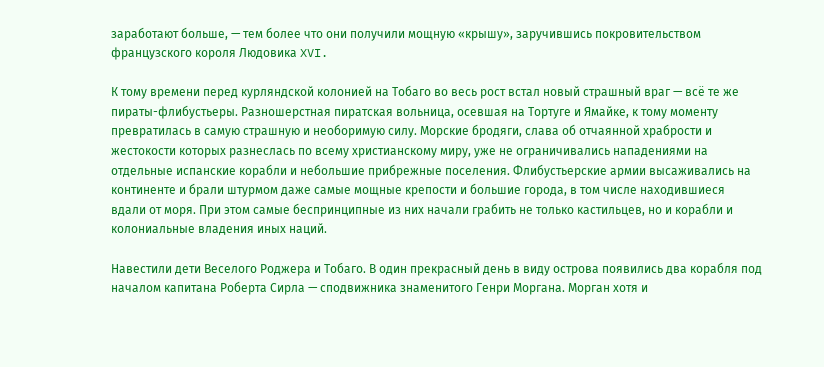заработают больше, — тем более что они получили мощную «крышу», заручившись покровительством французского короля Людовика XVI.

К тому времени перед курляндской колонией на Тобаго во весь рост встал новый страшный враг — всё те же пираты-флибустьеры. Разношерстная пиратская вольница, осевшая на Тортуге и Ямайке, к тому моменту превратилась в самую страшную и необоримую силу. Морские бродяги, слава об отчаянной храбрости и жестокости которых разнеслась по всему христианскому миру, уже не ограничивались нападениями на отдельные испанские корабли и небольшие прибрежные поселения. Флибустьерские армии высаживались на континенте и брали штурмом даже самые мощные крепости и большие города, в том числе находившиеся вдали от моря. При этом самые беспринципные из них начали грабить не только кастильцев, но и корабли и колониальные владения иных наций.

Навестили дети Веселого Роджера и Тобаго. В один прекрасный день в виду острова появились два корабля под началом капитана Роберта Сирла — сподвижника знаменитого Генри Моргана. Морган хотя и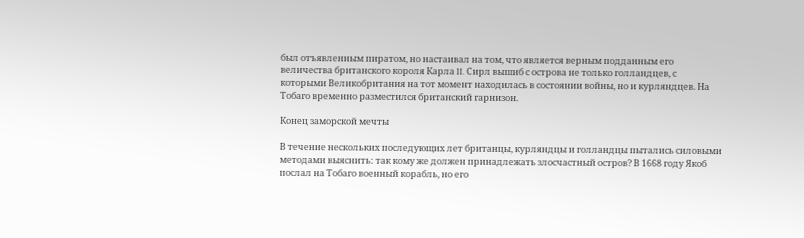был отъявленным пиратом, но настаивал на том, что является верным подданным его величества британского короля Карла II. Сирл вышиб с острова не только голландцев, с которыми Великобритания на тот момент находилась в состоянии войны, но и курляндцев. На Тобаго временно разместился британский гарнизон.

Конец заморской мечты

В течение нескольких последующих лет британцы, курляндцы и голландцы пытались силовыми методами выяснить: так кому же должен принадлежать злосчастный остров? В 1668 году Якоб послал на Тобаго военный корабль, но его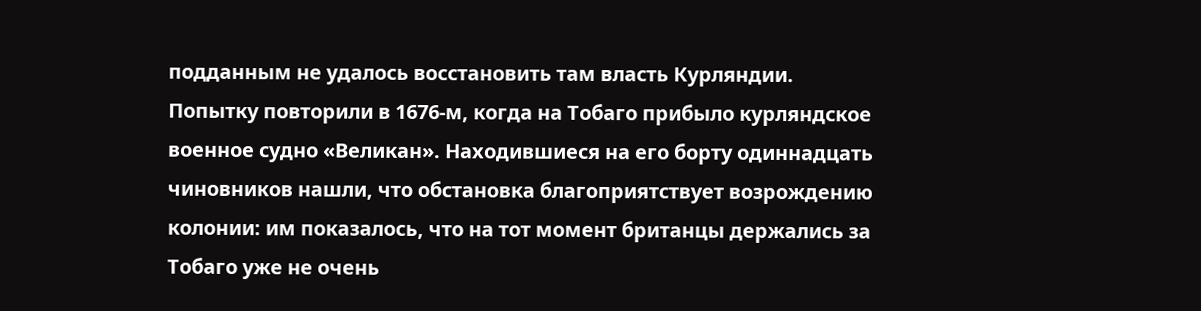подданным не удалось восстановить там власть Курляндии. Попытку повторили в 1676-м, когда на Тобаго прибыло курляндское военное судно «Великан». Находившиеся на его борту одиннадцать чиновников нашли, что обстановка благоприятствует возрождению колонии: им показалось, что на тот момент британцы держались за Тобаго уже не очень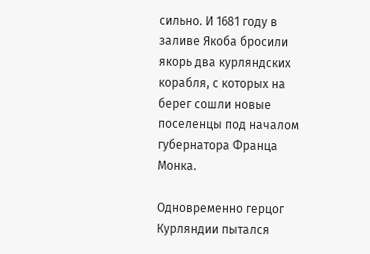сильно. И 1681 году в заливе Якоба бросили якорь два курляндских корабля, с которых на берег сошли новые поселенцы под началом губернатора Франца Монка.

Одновременно герцог Курляндии пытался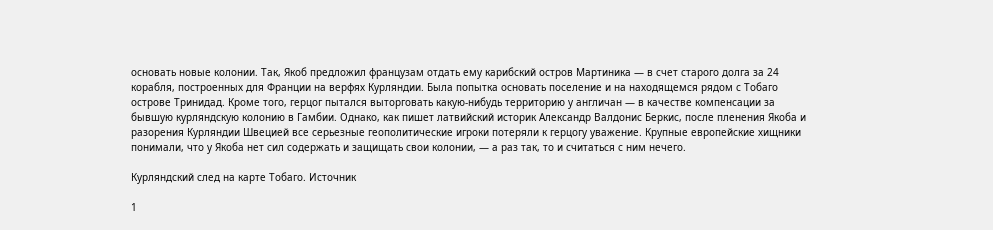основать новые колонии. Так, Якоб предложил французам отдать ему карибский остров Мартиника — в счет старого долга за 24 корабля, построенных для Франции на верфях Курляндии. Была попытка основать поселение и на находящемся рядом с Тобаго острове Тринидад. Кроме того, герцог пытался выторговать какую-нибудь территорию у англичан — в качестве компенсации за бывшую курляндскую колонию в Гамбии. Однако, как пишет латвийский историк Александр Валдонис Беркис, после пленения Якоба и разорения Курляндии Швецией все серьезные геополитические игроки потеряли к герцогу уважение. Крупные европейские хищники понимали, что у Якоба нет сил содержать и защищать свои колонии, — а раз так, то и считаться с ним нечего.

Курляндский след на карте Тобаго. Источник

1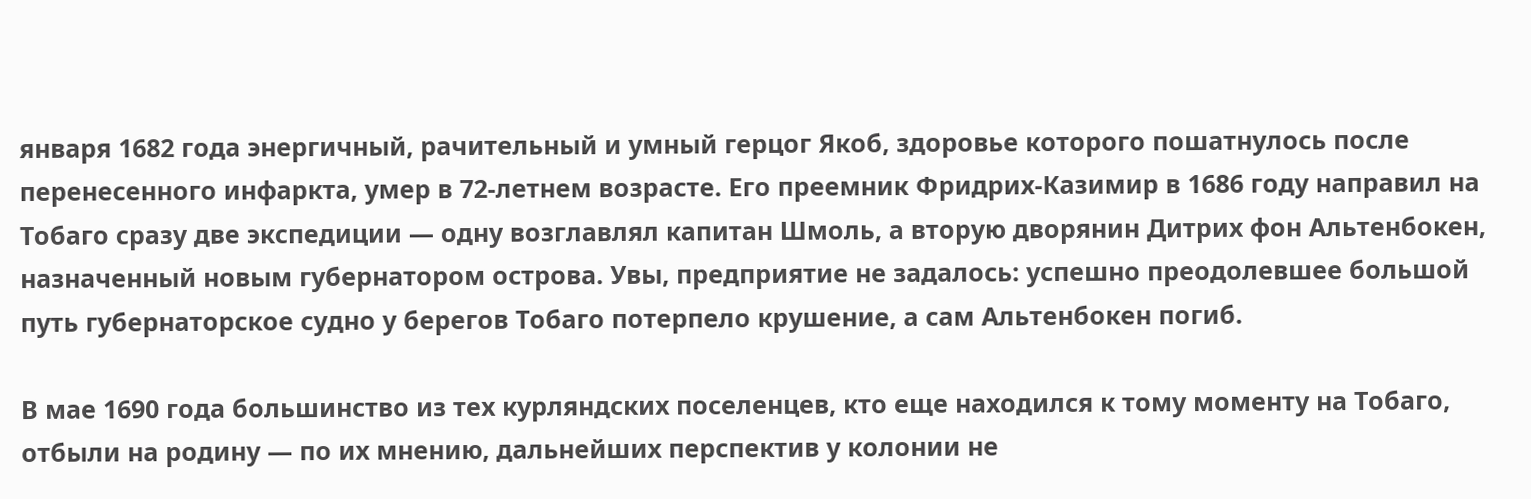января 1682 года энергичный, рачительный и умный герцог Якоб, здоровье которого пошатнулось после перенесенного инфаркта, умер в 72-летнем возрасте. Его преемник Фридрих-Казимир в 1686 году направил на Тобаго сразу две экспедиции — одну возглавлял капитан Шмоль, а вторую дворянин Дитрих фон Альтенбокен, назначенный новым губернатором острова. Увы, предприятие не задалось: успешно преодолевшее большой путь губернаторское судно у берегов Тобаго потерпело крушение, а сам Альтенбокен погиб.

В мае 1690 года большинство из тех курляндских поселенцев, кто еще находился к тому моменту на Тобаго, отбыли на родину — по их мнению, дальнейших перспектив у колонии не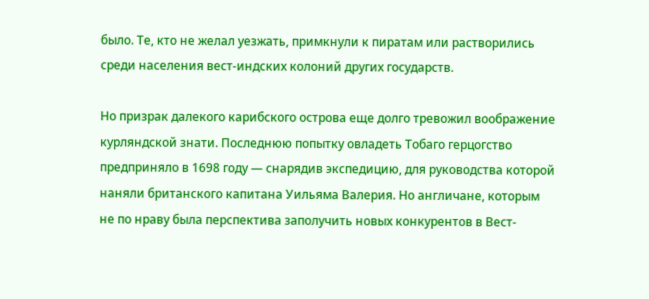было. Те, кто не желал уезжать, примкнули к пиратам или растворились среди населения вест-индских колоний других государств.

Но призрак далекого карибского острова еще долго тревожил воображение курляндской знати. Последнюю попытку овладеть Тобаго герцогство предприняло в 1698 году — снарядив экспедицию, для руководства которой наняли британского капитана Уильяма Валерия. Но англичане, которым не по нраву была перспектива заполучить новых конкурентов в Вест-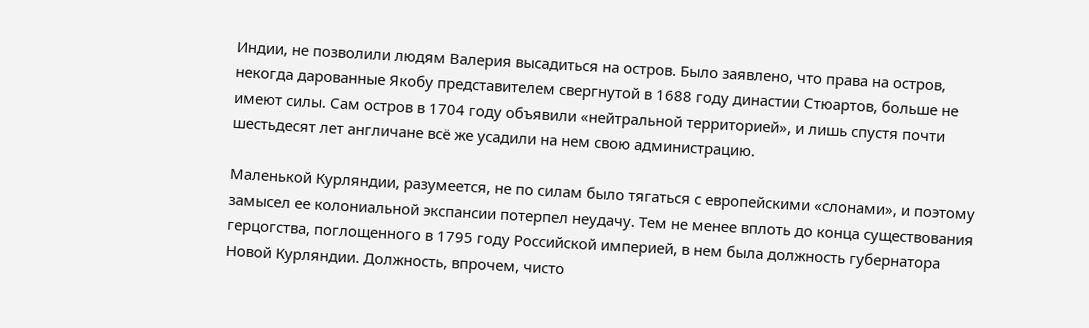Индии, не позволили людям Валерия высадиться на остров. Было заявлено, что права на остров, некогда дарованные Якобу представителем свергнутой в 1688 году династии Стюартов, больше не имеют силы. Сам остров в 1704 году объявили «нейтральной территорией», и лишь спустя почти шестьдесят лет англичане всё же усадили на нем свою администрацию.

Маленькой Курляндии, разумеется, не по силам было тягаться с европейскими «слонами», и поэтому замысел ее колониальной экспансии потерпел неудачу. Тем не менее вплоть до конца существования герцогства, поглощенного в 1795 году Российской империей, в нем была должность губернатора Новой Курляндии. Должность, впрочем, чисто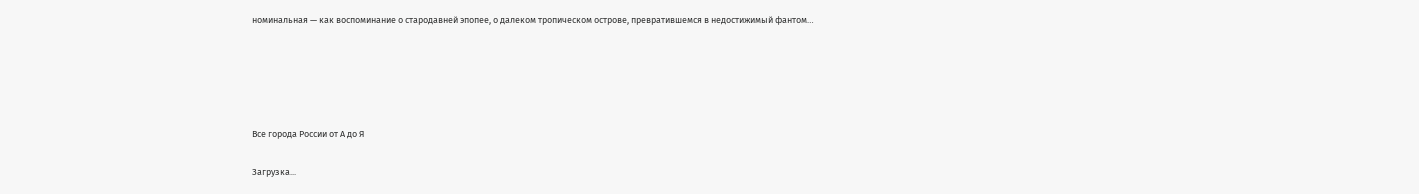номинальная — как воспоминание о стародавней эпопее, о далеком тропическом острове, превратившемся в недостижимый фантом…





Все города России от А до Я

Загрузка...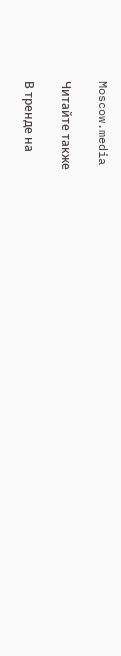Moscow.media

Читайте также

В тренде на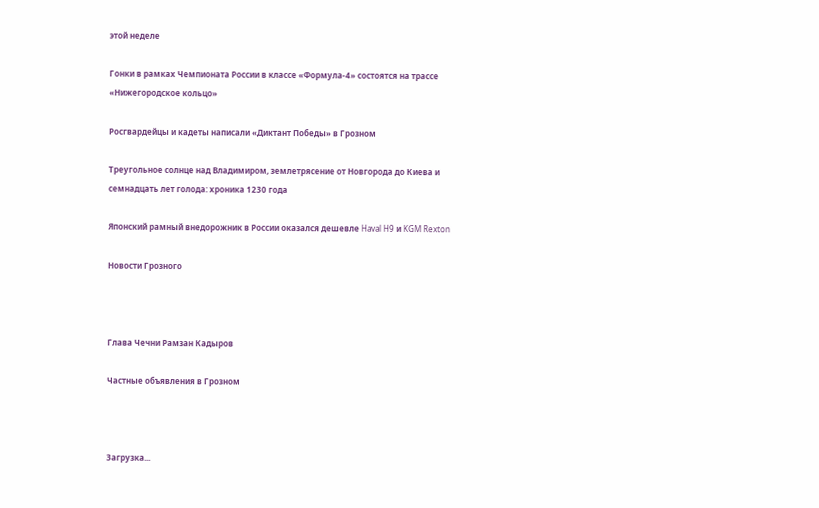этой неделе

Гонки в рамках Чемпионата России в классе «Формула-4» состоятся на трассе «Нижегородское кольцо»

Росгвардейцы и кадеты написали «Диктант Победы» в Грозном

Треугольное солнце над Владимиром, землетрясение от Новгорода до Киева и семнадцать лет голода: хроника 1230 года

Японский рамный внедорожник в России оказался дешевле Haval H9 и KGM Rexton

Новости Грозного



Глава Чечни Рамзан Кадыров

Частные объявления в Грозном



Загрузка...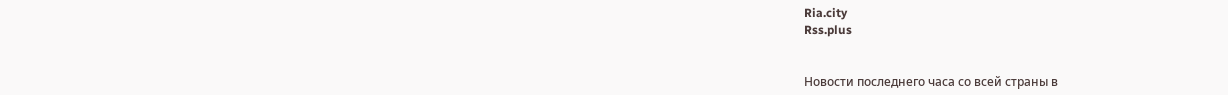Ria.city
Rss.plus


Новости последнего часа со всей страны в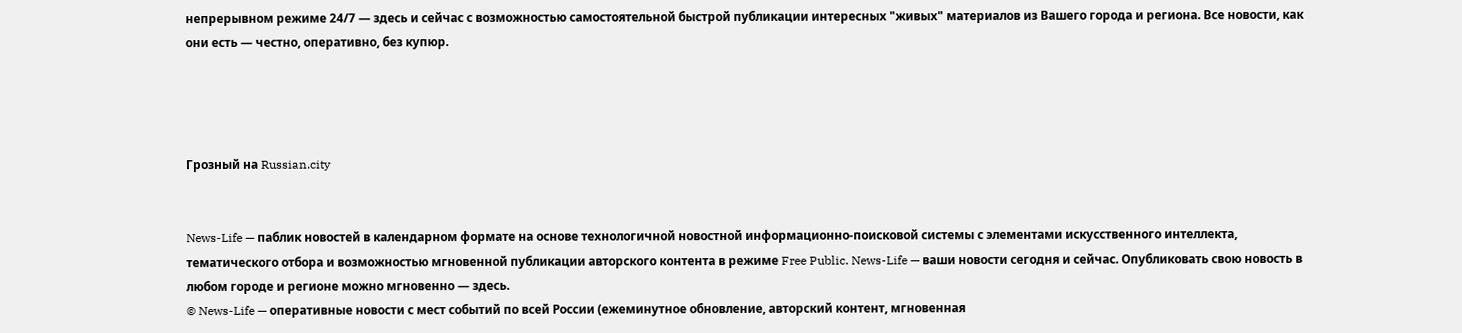непрерывном режиме 24/7 — здесь и сейчас с возможностью самостоятельной быстрой публикации интересных "живых" материалов из Вашего города и региона. Все новости, как они есть — честно, оперативно, без купюр.




Грозный на Russian.city


News-Life — паблик новостей в календарном формате на основе технологичной новостной информационно-поисковой системы с элементами искусственного интеллекта, тематического отбора и возможностью мгновенной публикации авторского контента в режиме Free Public. News-Life — ваши новости сегодня и сейчас. Опубликовать свою новость в любом городе и регионе можно мгновенно — здесь.
© News-Life — оперативные новости с мест событий по всей России (ежеминутное обновление, авторский контент, мгновенная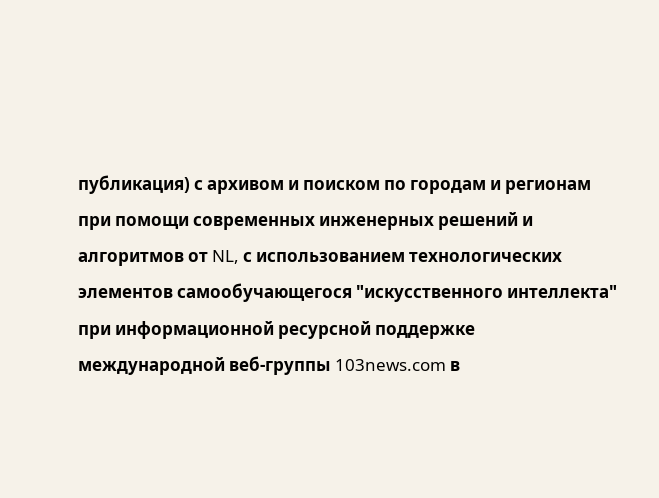публикация) с архивом и поиском по городам и регионам при помощи современных инженерных решений и алгоритмов от NL, с использованием технологических элементов самообучающегося "искусственного интеллекта" при информационной ресурсной поддержке международной веб-группы 103news.com в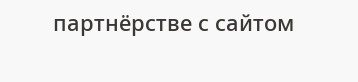партнёрстве с сайтом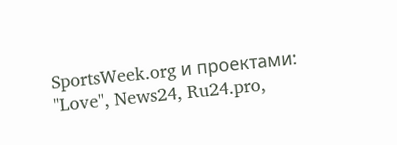SportsWeek.org и проектами: "Love", News24, Ru24.pro,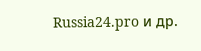Russia24.pro и др.